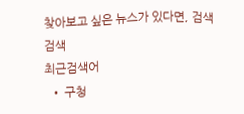찾아보고 싶은 뉴스가 있다면, 검색
검색
최근검색어
  • 구청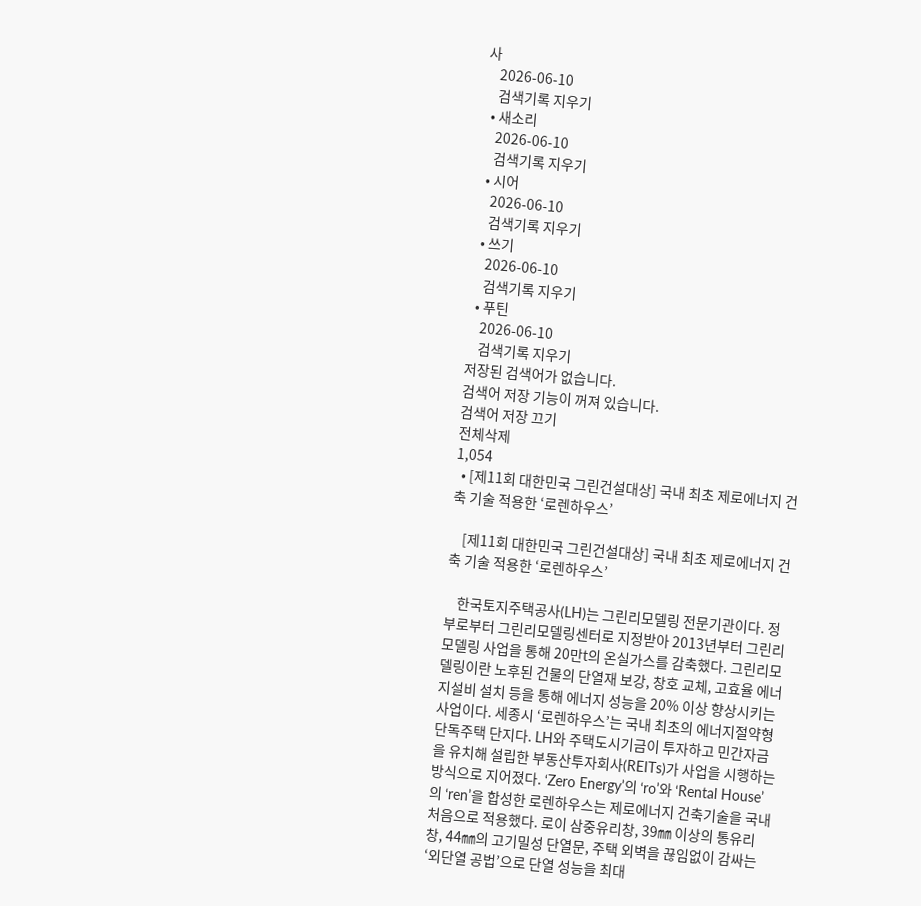사
    2026-06-10
    검색기록 지우기
  • 새소리
    2026-06-10
    검색기록 지우기
  • 시어
    2026-06-10
    검색기록 지우기
  • 쓰기
    2026-06-10
    검색기록 지우기
  • 푸틴
    2026-06-10
    검색기록 지우기
저장된 검색어가 없습니다.
검색어 저장 기능이 꺼져 있습니다.
검색어 저장 끄기
전체삭제
1,054
  • [제11회 대한민국 그린건설대상] 국내 최초 제로에너지 건축 기술 적용한 ‘로렌하우스’

    [제11회 대한민국 그린건설대상] 국내 최초 제로에너지 건축 기술 적용한 ‘로렌하우스’

    한국토지주택공사(LH)는 그린리모델링 전문기관이다. 정부로부터 그린리모델링센터로 지정받아 2013년부터 그린리모델링 사업을 통해 20만t의 온실가스를 감축했다. 그린리모델링이란 노후된 건물의 단열재 보강, 창호 교체, 고효율 에너지설비 설치 등을 통해 에너지 성능을 20% 이상 향상시키는 사업이다. 세종시 ‘로렌하우스’는 국내 최초의 에너지절약형 단독주택 단지다. LH와 주택도시기금이 투자하고 민간자금을 유치해 설립한 부동산투자회사(REITs)가 사업을 시행하는 방식으로 지어졌다. ‘Zero Energy’의 ‘ro’와 ‘Rental House’의 ‘ren’을 합성한 로렌하우스는 제로에너지 건축기술을 국내 처음으로 적용했다. 로이 삼중유리창, 39㎜ 이상의 통유리창, 44㎜의 고기밀성 단열문, 주택 외벽을 끊임없이 감싸는 ‘외단열 공법’으로 단열 성능을 최대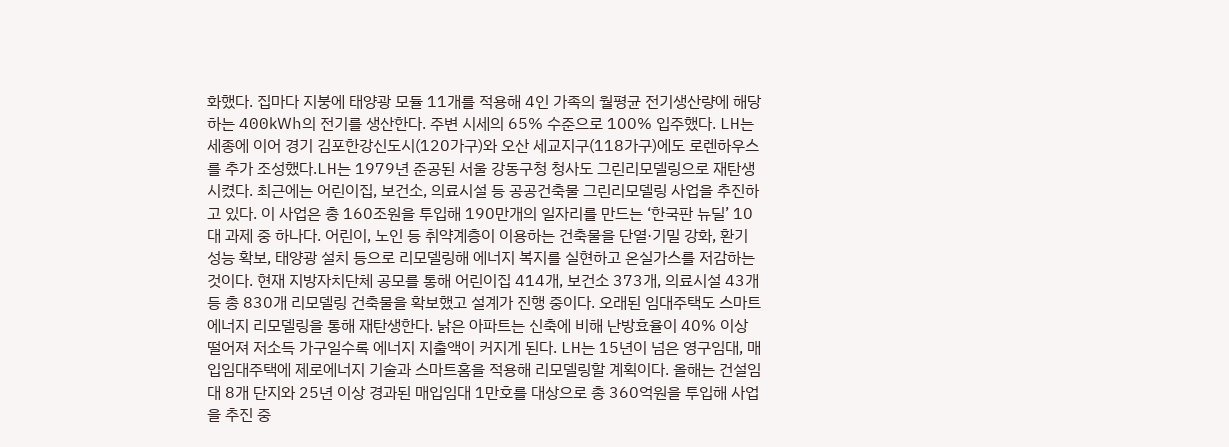화했다. 집마다 지붕에 태양광 모듈 11개를 적용해 4인 가족의 월평균 전기생산량에 해당하는 400㎾h의 전기를 생산한다. 주변 시세의 65% 수준으로 100% 입주했다. LH는 세종에 이어 경기 김포한강신도시(120가구)와 오산 세교지구(118가구)에도 로렌하우스를 추가 조성했다.LH는 1979년 준공된 서울 강동구청 청사도 그린리모델링으로 재탄생시켰다. 최근에는 어린이집, 보건소, 의료시설 등 공공건축물 그린리모델링 사업을 추진하고 있다. 이 사업은 총 160조원을 투입해 190만개의 일자리를 만드는 ‘한국판 뉴딜’ 10대 과제 중 하나다. 어린이, 노인 등 취약계층이 이용하는 건축물을 단열·기밀 강화, 환기 성능 확보, 태양광 설치 등으로 리모델링해 에너지 복지를 실현하고 온실가스를 저감하는 것이다. 현재 지방자치단체 공모를 통해 어린이집 414개, 보건소 373개, 의료시설 43개 등 총 830개 리모델링 건축물을 확보했고 설계가 진행 중이다. 오래된 임대주택도 스마트에너지 리모델링을 통해 재탄생한다. 낡은 아파트는 신축에 비해 난방효율이 40% 이상 떨어져 저소득 가구일수록 에너지 지출액이 커지게 된다. LH는 15년이 넘은 영구임대, 매입임대주택에 제로에너지 기술과 스마트홈을 적용해 리모델링할 계획이다. 올해는 건설임대 8개 단지와 25년 이상 경과된 매입임대 1만호를 대상으로 총 360억원을 투입해 사업을 추진 중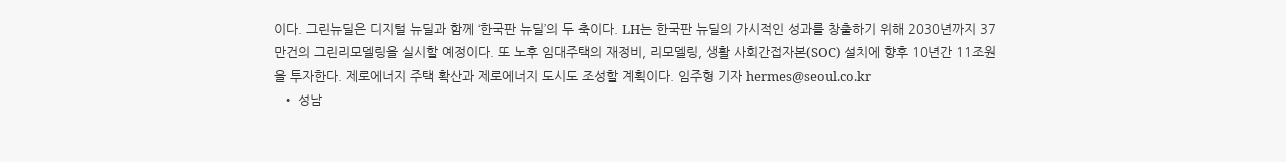이다. 그린뉴딜은 디지털 뉴딜과 함께 ‘한국판 뉴딜’의 두 축이다. LH는 한국판 뉴딜의 가시적인 성과를 창출하기 위해 2030년까지 37만건의 그린리모델링을 실시할 예정이다. 또 노후 임대주택의 재정비, 리모델링, 생활 사회간접자본(SOC) 설치에 향후 10년간 11조원을 투자한다. 제로에너지 주택 확산과 제로에너지 도시도 조성할 계획이다. 임주형 기자 hermes@seoul.co.kr
  • 성남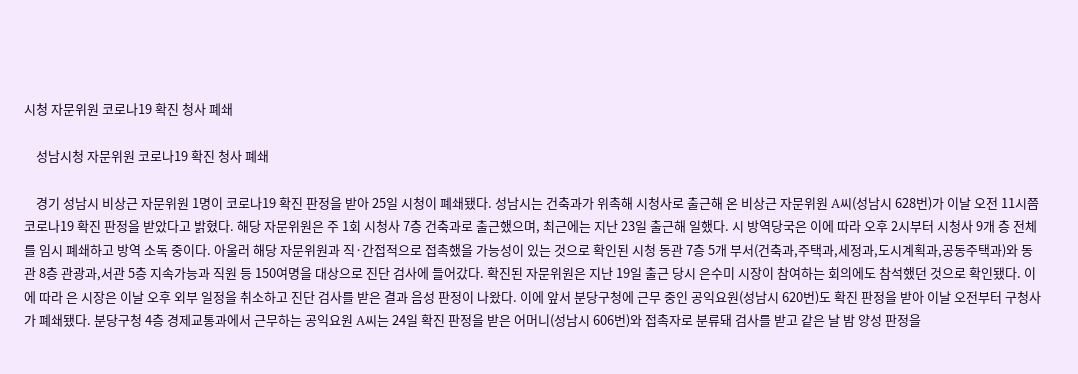시청 자문위원 코로나19 확진 청사 폐쇄

    성남시청 자문위원 코로나19 확진 청사 폐쇄

    경기 성남시 비상근 자문위원 1명이 코로나19 확진 판정을 받아 25일 시청이 폐쇄됐다. 성남시는 건축과가 위촉해 시청사로 출근해 온 비상근 자문위원 A씨(성남시 628번)가 이날 오전 11시쯤 코로나19 확진 판정을 받았다고 밝혔다. 해당 자문위원은 주 1회 시청사 7층 건축과로 출근했으며, 최근에는 지난 23일 출근해 일했다. 시 방역당국은 이에 따라 오후 2시부터 시청사 9개 층 전체를 임시 폐쇄하고 방역 소독 중이다. 아울러 해당 자문위원과 직·간접적으로 접촉했을 가능성이 있는 것으로 확인된 시청 동관 7층 5개 부서(건축과,주택과,세정과,도시계획과,공동주택과)와 동관 8층 관광과,서관 5층 지속가능과 직원 등 150여명을 대상으로 진단 검사에 들어갔다. 확진된 자문위원은 지난 19일 출근 당시 은수미 시장이 참여하는 회의에도 참석했던 것으로 확인됐다. 이에 따라 은 시장은 이날 오후 외부 일정을 취소하고 진단 검사를 받은 결과 음성 판정이 나왔다. 이에 앞서 분당구청에 근무 중인 공익요원(성남시 620번)도 확진 판정을 받아 이날 오전부터 구청사가 폐쇄됐다. 분당구청 4층 경제교통과에서 근무하는 공익요원 A씨는 24일 확진 판정을 받은 어머니(성남시 606번)와 접촉자로 분류돼 검사를 받고 같은 날 밤 양성 판정을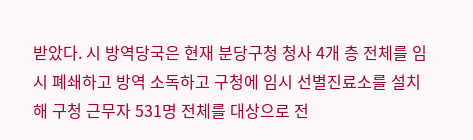받았다. 시 방역당국은 현재 분당구청 청사 4개 층 전체를 임시 폐쇄하고 방역 소독하고 구청에 임시 선별진료소를 설치해 구청 근무자 531명 전체를 대상으로 전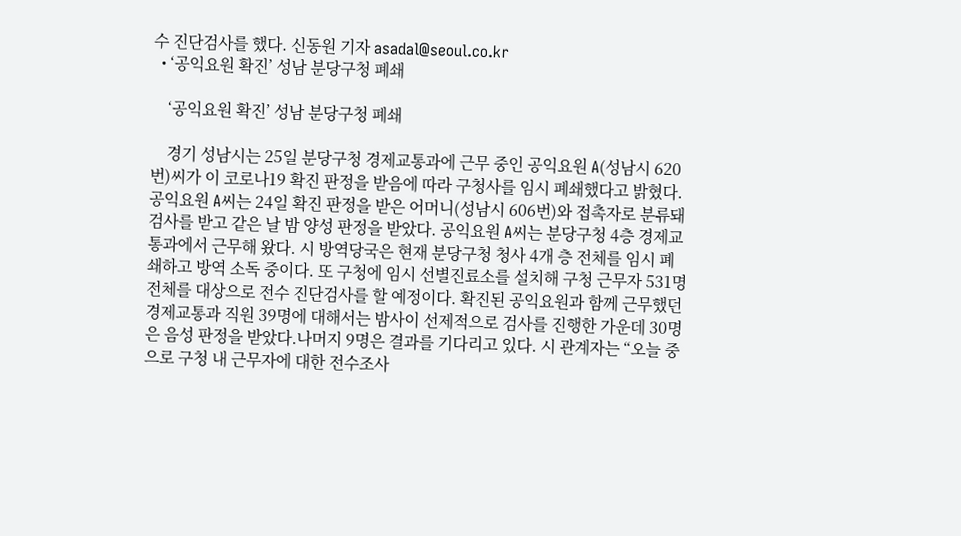수 진단검사를 했다. 신동원 기자 asadal@seoul.co.kr
  • ‘공익요원 확진’ 성남 분당구청 폐쇄

    ‘공익요원 확진’ 성남 분당구청 폐쇄

    경기 성남시는 25일 분당구청 경제교통과에 근무 중인 공익요원 A(성남시 620번)씨가 이 코로나19 확진 판정을 받음에 따라 구청사를 임시 폐쇄했다고 밝혔다. 공익요원 A씨는 24일 확진 판정을 받은 어머니(성남시 606번)와 접촉자로 분류돼 검사를 받고 같은 날 밤 양성 판정을 받았다. 공익요원 A씨는 분당구청 4층 경제교통과에서 근무해 왔다. 시 방역당국은 현재 분당구청 청사 4개 층 전체를 임시 폐쇄하고 방역 소독 중이다. 또 구청에 임시 선별진료소를 설치해 구청 근무자 531명 전체를 대상으로 전수 진단검사를 할 예정이다. 확진된 공익요원과 함께 근무했던 경제교통과 직원 39명에 대해서는 밤사이 선제적으로 검사를 진행한 가운데 30명은 음성 판정을 받았다.나머지 9명은 결과를 기다리고 있다. 시 관계자는 “오늘 중으로 구청 내 근무자에 대한 전수조사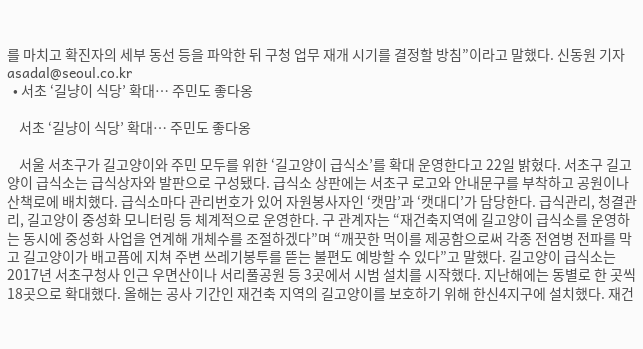를 마치고 확진자의 세부 동선 등을 파악한 뒤 구청 업무 재개 시기를 결정할 방침”이라고 말했다. 신동원 기자 asadal@seoul.co.kr
  • 서초 ‘길냥이 식당’ 확대… 주민도 좋다옹

    서초 ‘길냥이 식당’ 확대… 주민도 좋다옹

    서울 서초구가 길고양이와 주민 모두를 위한 ‘길고양이 급식소’를 확대 운영한다고 22일 밝혔다. 서초구 길고양이 급식소는 급식상자와 발판으로 구성됐다. 급식소 상판에는 서초구 로고와 안내문구를 부착하고 공원이나 산책로에 배치했다. 급식소마다 관리번호가 있어 자원봉사자인 ‘캣맘’과 ‘캣대디’가 담당한다. 급식관리, 청결관리, 길고양이 중성화 모니터링 등 체계적으로 운영한다. 구 관계자는 “재건축지역에 길고양이 급식소를 운영하는 동시에 중성화 사업을 연계해 개체수를 조절하겠다”며 “깨끗한 먹이를 제공함으로써 각종 전염병 전파를 막고 길고양이가 배고픔에 지쳐 주변 쓰레기봉투를 뜯는 불편도 예방할 수 있다”고 말했다. 길고양이 급식소는 2017년 서초구청사 인근 우면산이나 서리풀공원 등 3곳에서 시범 설치를 시작했다. 지난해에는 동별로 한 곳씩 18곳으로 확대했다. 올해는 공사 기간인 재건축 지역의 길고양이를 보호하기 위해 한신4지구에 설치했다. 재건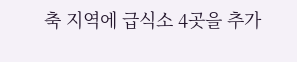축 지역에 급식소 4곳을 추가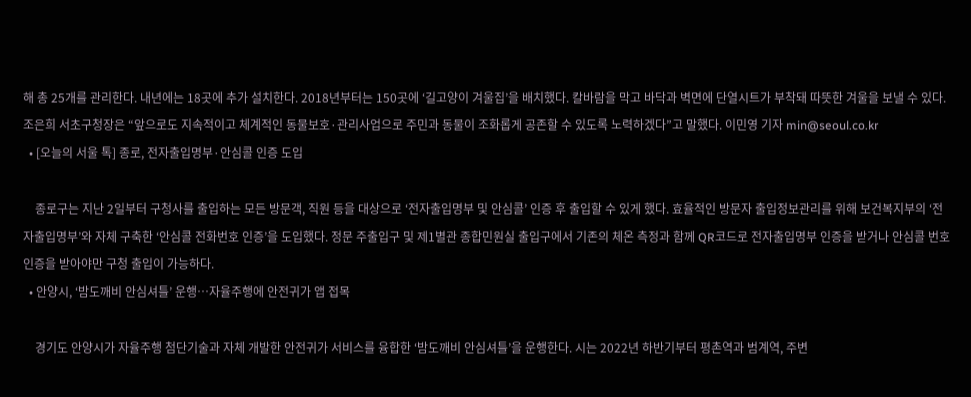해 총 25개를 관리한다. 내년에는 18곳에 추가 설치한다. 2018년부터는 150곳에 ‘길고양이 겨울집’을 배치했다. 칼바람을 막고 바닥과 벽면에 단열시트가 부착돼 따뜻한 겨울을 보낼 수 있다. 조은희 서초구청장은 “앞으로도 지속적이고 체계적인 동물보호·관리사업으로 주민과 동물이 조화롭게 공존할 수 있도록 노력하겠다”고 말했다. 이민영 기자 min@seoul.co.kr
  • [오늘의 서울 톡] 종로, 전자출입명부·안심콜 인증 도입

    종로구는 지난 2일부터 구청사를 출입하는 모든 방문객, 직원 등을 대상으로 ‘전자출입명부 및 안심콜’ 인증 후 출입할 수 있게 했다. 효율적인 방문자 출입정보관리를 위해 보건복지부의 ‘전자출입명부’와 자체 구축한 ‘안심콜 전화번호 인증’을 도입했다. 정문 주출입구 및 제1별관 종합민원실 출입구에서 기존의 체온 측정과 함께 QR코드로 전자출입명부 인증을 받거나 안심콜 번호 인증을 받아야만 구청 출입이 가능하다.
  • 안양시, ‘밤도깨비 안심셔틀’ 운행…자율주행에 안전귀가 앱 접목

    경기도 안양시가 자율주행 첨단기술과 자체 개발한 안전귀가 서비스를 융합한 ‘밤도깨비 안심셔틀’을 운행한다. 시는 2022년 하반기부터 평촌역과 범계역, 주변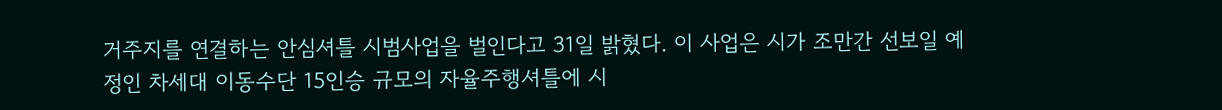거주지를 연결하는 안심셔틀 시범사업을 벌인다고 31일 밝혔다. 이 사업은 시가 조만간 선보일 예정인 차세대 이동수단 15인승 규모의 자율주행셔틀에 시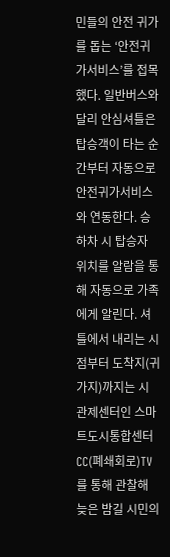민들의 안전 귀가를 돕는 ‘안전귀가서비스’를 접목했다. 일반버스와 달리 안심셔틀은 탑승객이 타는 순간부터 자동으로 안전귀가서비스와 연동한다. 승하차 시 탑승자 위치를 알람을 통해 자동으로 가족에게 알린다. 셔틀에서 내리는 시점부터 도착지(귀가지)까지는 시 관제센터인 스마트도시통합센터 CC(폐쇄회로)TV를 통해 관찰해 늦은 밤길 시민의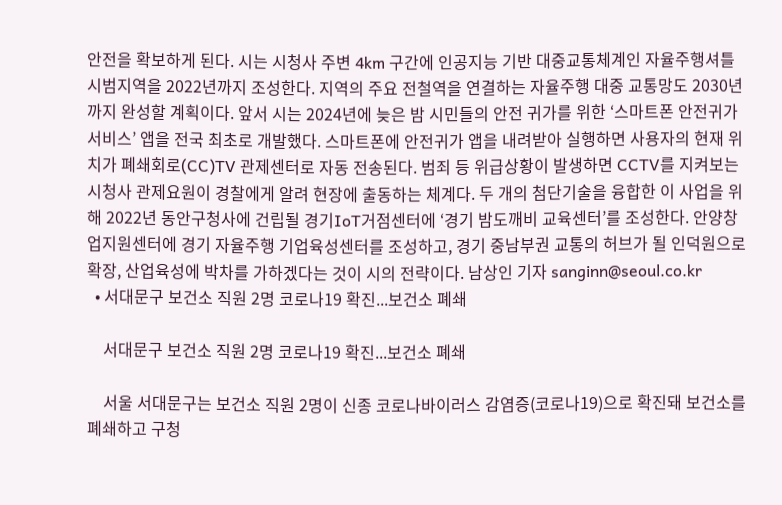안전을 확보하게 된다. 시는 시청사 주변 4km 구간에 인공지능 기반 대중교통체계인 자율주행셔틀 시범지역을 2022년까지 조성한다. 지역의 주요 전철역을 연결하는 자율주행 대중 교통망도 2030년까지 완성할 계획이다. 앞서 시는 2024년에 늦은 밤 시민들의 안전 귀가를 위한 ‘스마트폰 안전귀가서비스’ 앱을 전국 최초로 개발했다. 스마트폰에 안전귀가 앱을 내려받아 실행하면 사용자의 현재 위치가 폐쇄회로(CC)TV 관제센터로 자동 전송된다. 범죄 등 위급상황이 발생하면 CCTV를 지켜보는 시청사 관제요원이 경찰에게 알려 현장에 출동하는 체계다. 두 개의 첨단기술을 융합한 이 사업을 위해 2022년 동안구청사에 건립될 경기IoT거점센터에 ‘경기 밤도깨비 교육센터’를 조성한다. 안양창업지원센터에 경기 자율주행 기업육성센터를 조성하고, 경기 중남부권 교통의 허브가 될 인덕원으로 확장, 산업육성에 박차를 가하겠다는 것이 시의 전략이다. 남상인 기자 sanginn@seoul.co.kr
  • 서대문구 보건소 직원 2명 코로나19 확진...보건소 폐쇄

    서대문구 보건소 직원 2명 코로나19 확진...보건소 폐쇄

    서울 서대문구는 보건소 직원 2명이 신종 코로나바이러스 감염증(코로나19)으로 확진돼 보건소를 폐쇄하고 구청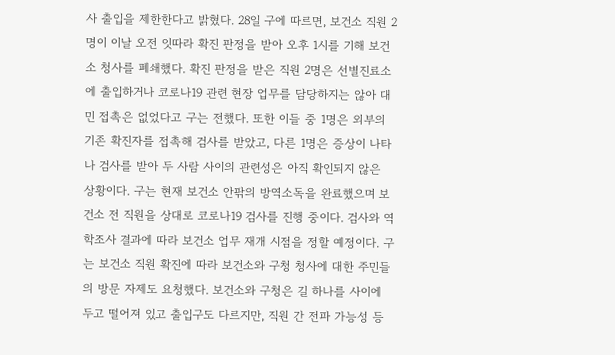사 출입을 제한한다고 밝혔다. 28일 구에 따르면, 보건소 직원 2명이 이날 오전 잇따라 확진 판정을 받아 오후 1시를 기해 보건소 청사를 폐쇄했다. 확진 판정을 받은 직원 2명은 선별진료소에 출입하거나 코로나19 관련 현장 업무를 담당하지는 않아 대민 접촉은 없었다고 구는 전했다. 또한 이들 중 1명은 외부의 기존 확진자를 접촉해 검사를 받았고, 다른 1명은 증상이 나타나 검사를 받아 두 사람 사이의 관련성은 아직 확인되지 않은 상황이다. 구는 현재 보건소 안팎의 방역소독을 완료했으며 보건소 전 직원을 상대로 코로나19 검사를 진행 중이다. 검사와 역학조사 결과에 따라 보건소 업무 재개 시점을 정할 예정이다. 구는 보건소 직원 확진에 따라 보건소와 구청 청사에 대한 주민들의 방문 자제도 요청했다. 보건소와 구청은 길 하나를 사이에 두고 떨어져 있고 출입구도 다르지만, 직원 간 전파 가능성 등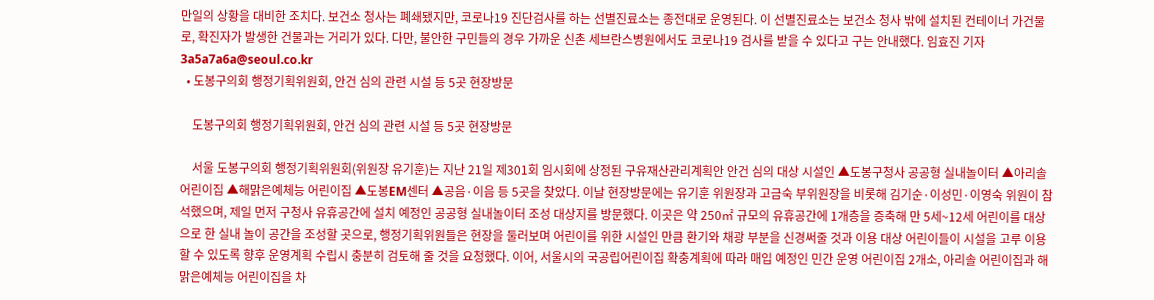만일의 상황을 대비한 조치다. 보건소 청사는 폐쇄됐지만, 코로나19 진단검사를 하는 선별진료소는 종전대로 운영된다. 이 선별진료소는 보건소 청사 밖에 설치된 컨테이너 가건물로, 확진자가 발생한 건물과는 거리가 있다. 다만, 불안한 구민들의 경우 가까운 신촌 세브란스병원에서도 코로나19 검사를 받을 수 있다고 구는 안내했다. 임효진 기자 3a5a7a6a@seoul.co.kr
  • 도봉구의회 행정기획위원회, 안건 심의 관련 시설 등 5곳 현장방문

    도봉구의회 행정기획위원회, 안건 심의 관련 시설 등 5곳 현장방문

    서울 도봉구의회 행정기획위원회(위원장 유기훈)는 지난 21일 제301회 임시회에 상정된 구유재산관리계획안 안건 심의 대상 시설인 ▲도봉구청사 공공형 실내놀이터 ▲아리솔 어린이집 ▲해맑은예체능 어린이집 ▲도봉EM센터 ▲공음·이음 등 5곳을 찾았다. 이날 현장방문에는 유기훈 위원장과 고금숙 부위원장을 비롯해 김기순·이성민·이영숙 위원이 참석했으며, 제일 먼저 구청사 유휴공간에 설치 예정인 공공형 실내놀이터 조성 대상지를 방문했다. 이곳은 약 250㎡ 규모의 유휴공간에 1개층을 증축해 만 5세~12세 어린이를 대상으로 한 실내 놀이 공간을 조성할 곳으로, 행정기획위원들은 현장을 둘러보며 어린이를 위한 시설인 만큼 환기와 채광 부분을 신경써줄 것과 이용 대상 어린이들이 시설을 고루 이용할 수 있도록 향후 운영계획 수립시 충분히 검토해 줄 것을 요청했다. 이어, 서울시의 국공립어린이집 확충계획에 따라 매입 예정인 민간 운영 어린이집 2개소, 아리솔 어린이집과 해맑은예체능 어린이집을 차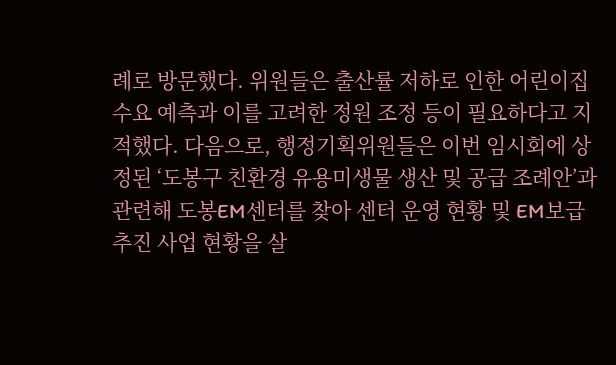례로 방문했다. 위원들은 출산률 저하로 인한 어린이집 수요 예측과 이를 고려한 정원 조정 등이 필요하다고 지적했다. 다음으로, 행정기획위원들은 이번 임시회에 상정된 ‘도봉구 친환경 유용미생물 생산 및 공급 조례안’과 관련해 도봉EM센터를 찾아 센터 운영 현황 및 EM보급 추진 사업 현황을 살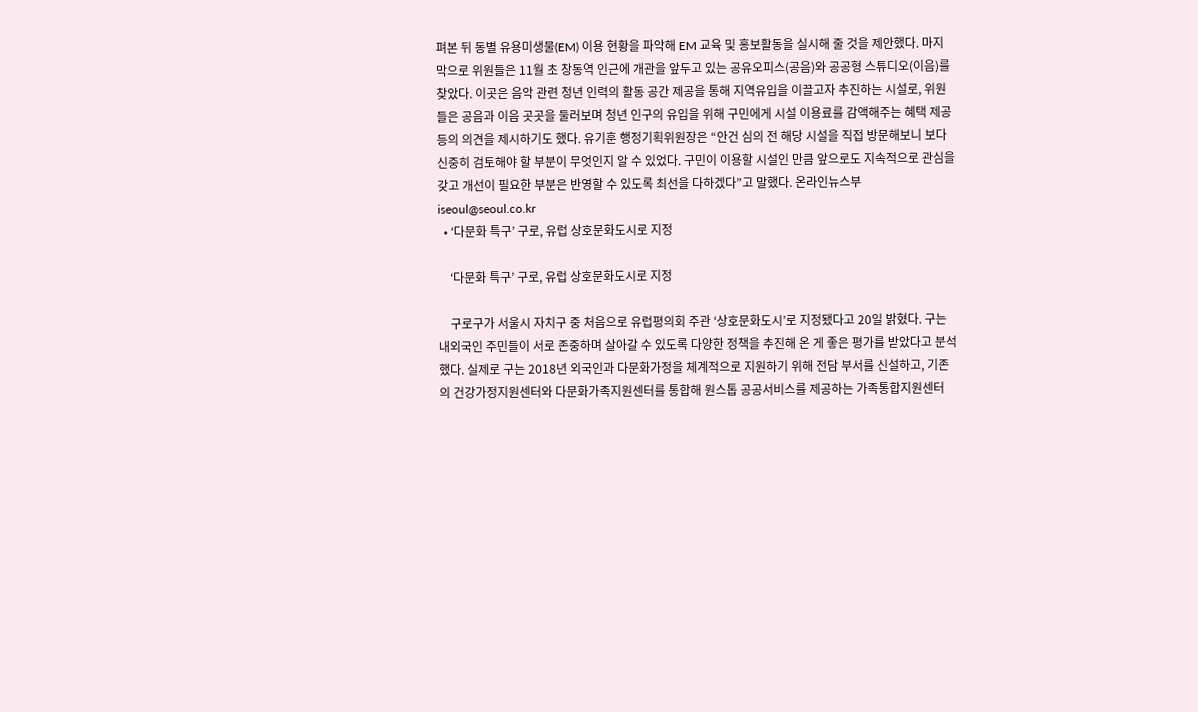펴본 뒤 동별 유용미생물(EM) 이용 현황을 파악해 EM 교육 및 홍보활동을 실시해 줄 것을 제안했다. 마지막으로 위원들은 11월 초 창동역 인근에 개관을 앞두고 있는 공유오피스(공음)와 공공형 스튜디오(이음)를 찾았다. 이곳은 음악 관련 청년 인력의 활동 공간 제공을 통해 지역유입을 이끌고자 추진하는 시설로, 위원들은 공음과 이음 곳곳을 둘러보며 청년 인구의 유입을 위해 구민에게 시설 이용료를 감액해주는 혜택 제공 등의 의견을 제시하기도 했다. 유기훈 행정기획위원장은 “안건 심의 전 해당 시설을 직접 방문해보니 보다 신중히 검토해야 할 부분이 무엇인지 알 수 있었다. 구민이 이용할 시설인 만큼 앞으로도 지속적으로 관심을 갖고 개선이 필요한 부분은 반영할 수 있도록 최선을 다하겠다”고 말했다. 온라인뉴스부 iseoul@seoul.co.kr
  • ‘다문화 특구’ 구로, 유럽 상호문화도시로 지정

    ‘다문화 특구’ 구로, 유럽 상호문화도시로 지정

    구로구가 서울시 자치구 중 처음으로 유럽평의회 주관 ‘상호문화도시’로 지정됐다고 20일 밝혔다. 구는 내외국인 주민들이 서로 존중하며 살아갈 수 있도록 다양한 정책을 추진해 온 게 좋은 평가를 받았다고 분석했다. 실제로 구는 2018년 외국인과 다문화가정을 체계적으로 지원하기 위해 전담 부서를 신설하고, 기존의 건강가정지원센터와 다문화가족지원센터를 통합해 원스톱 공공서비스를 제공하는 가족통합지원센터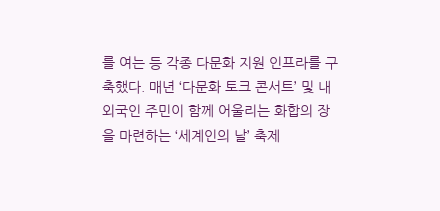를 여는 등 각종 다문화 지원 인프라를 구축했다. 매년 ‘다문화 토크 콘서트’ 및 내외국인 주민이 함께 어울리는 화합의 장을 마련하는 ‘세계인의 날’ 축제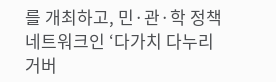를 개최하고, 민·관·학 정책 네트워크인 ‘다가치 다누리 거버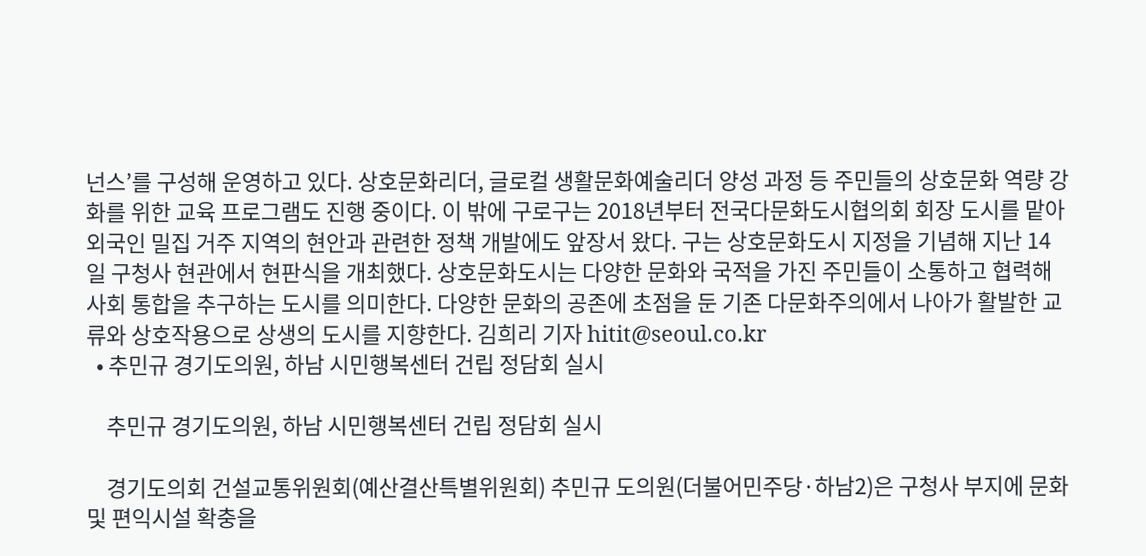넌스’를 구성해 운영하고 있다. 상호문화리더, 글로컬 생활문화예술리더 양성 과정 등 주민들의 상호문화 역량 강화를 위한 교육 프로그램도 진행 중이다. 이 밖에 구로구는 2018년부터 전국다문화도시협의회 회장 도시를 맡아 외국인 밀집 거주 지역의 현안과 관련한 정책 개발에도 앞장서 왔다. 구는 상호문화도시 지정을 기념해 지난 14일 구청사 현관에서 현판식을 개최했다. 상호문화도시는 다양한 문화와 국적을 가진 주민들이 소통하고 협력해 사회 통합을 추구하는 도시를 의미한다. 다양한 문화의 공존에 초점을 둔 기존 다문화주의에서 나아가 활발한 교류와 상호작용으로 상생의 도시를 지향한다. 김희리 기자 hitit@seoul.co.kr
  • 추민규 경기도의원, 하남 시민행복센터 건립 정담회 실시

    추민규 경기도의원, 하남 시민행복센터 건립 정담회 실시

    경기도의회 건설교통위원회(예산결산특별위원회) 추민규 도의원(더불어민주당·하남2)은 구청사 부지에 문화 및 편익시설 확충을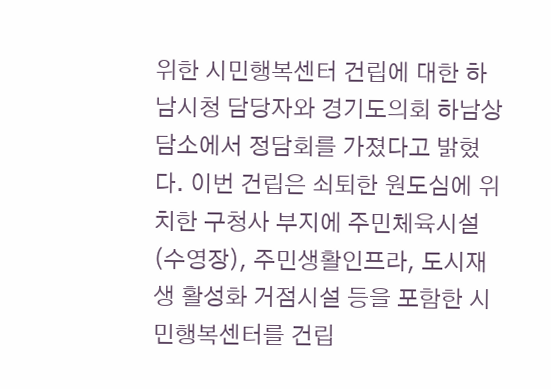위한 시민행복센터 건립에 대한 하남시청 담당자와 경기도의회 하남상담소에서 정담회를 가졌다고 밝혔다. 이번 건립은 쇠퇴한 원도심에 위치한 구청사 부지에 주민체육시설(수영장), 주민생활인프라, 도시재생 활성화 거점시설 등을 포함한 시민행복센터를 건립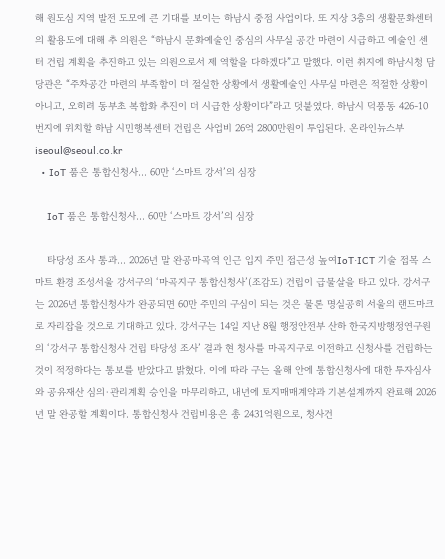해 원도심 지역 발전 도모에 큰 기대를 보이는 하남시 중점 사업이다. 또 지상 3층의 생활문화센터의 활용도에 대해 추 의원은 “하남시 문화예술인 중심의 사무실 공간 마련이 시급하고 예술인 센터 건립 계획을 추진하고 있는 의원으로서 제 역할을 다하겠다”고 말했다. 이런 취지에 하남시청 담당관은 “주차공간 마련의 부족함이 더 절실한 상황에서 생활예술인 사무실 마련은 적절한 상황이 아니고, 오히려 동부초 복합화 추진이 더 시급한 상황이다”라고 덧붙였다. 하남시 덕풍동 426-10번지에 위치할 하남 시민행복센터 건립은 사업비 26억 2800만원이 투입된다. 온라인뉴스부 iseoul@seoul.co.kr
  • IoT 품은 통합신청사… 60만 ‘스마트 강서’의 심장

    IoT 품은 통합신청사… 60만 ‘스마트 강서’의 심장

    타당성 조사 통과… 2026년 말 완공마곡역 인근 입지 주민 접근성 높여IoT·ICT 기술 접목 스마트 환경 조성서울 강서구의 ‘마곡지구 통합신청사’(조감도) 건립이 급물살을 타고 있다. 강서구는 2026년 통합신청사가 완공되면 60만 주민의 구심이 되는 것은 물론 명실공히 서울의 랜드마크로 자리잡을 것으로 기대하고 있다. 강서구는 14일 지난 8월 행정안전부 산하 한국지방행정연구원의 ‘강서구 통합신청사 건립 타당성 조사’ 결과 현 청사를 마곡지구로 이전하고 신청사를 건립하는 것이 적정하다는 통보를 받았다고 밝혔다. 이에 따라 구는 올해 안에 통합신청사에 대한 투자심사와 공유재산 심의·관리계획 승인을 마무리하고, 내년에 토지매매계약과 기본설계까지 완료해 2026년 말 완공할 계획이다. 통합신청사 건립비용은 총 2431억원으로, 청사건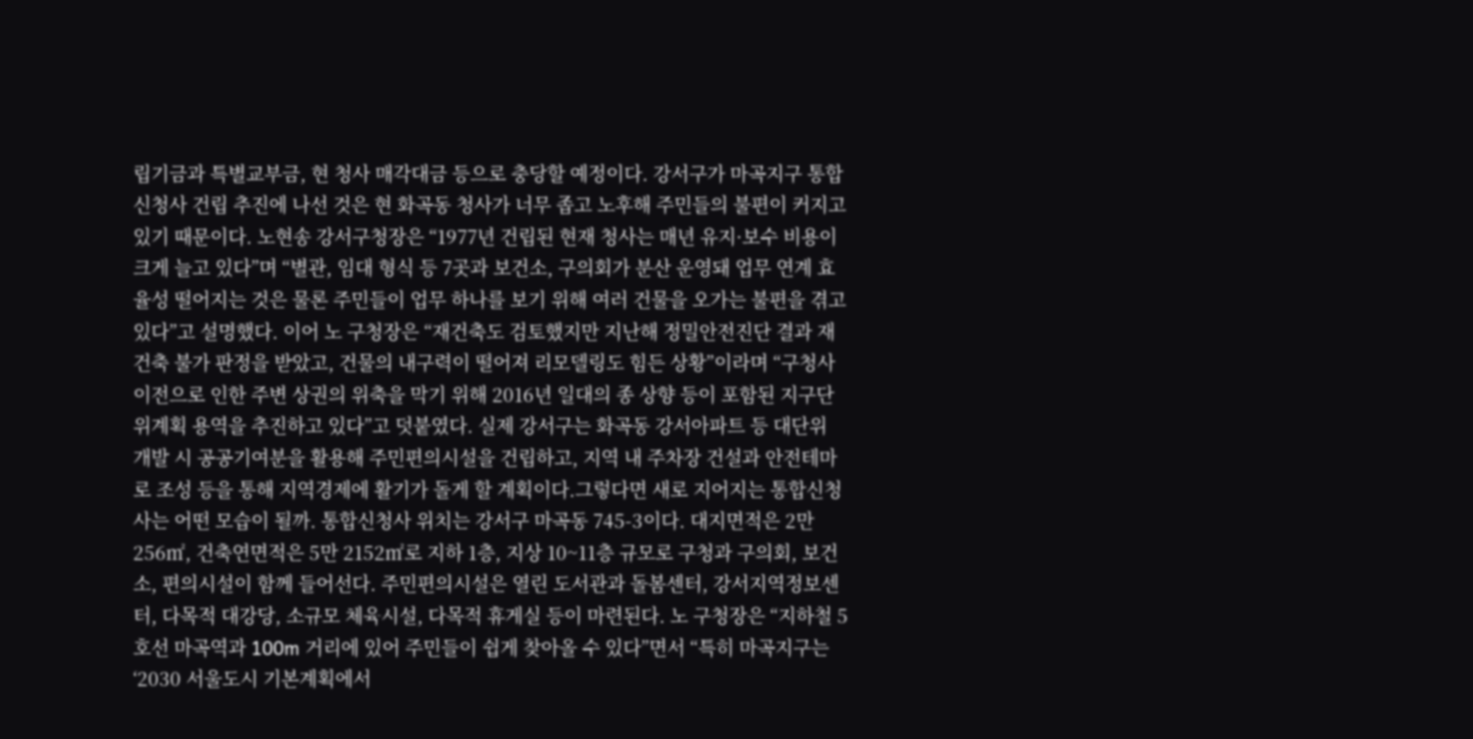립기금과 특별교부금, 현 청사 매각대금 등으로 충당할 예정이다. 강서구가 마곡지구 통합신청사 건립 추진에 나선 것은 현 화곡동 청사가 너무 좁고 노후해 주민들의 불편이 커지고 있기 때문이다. 노현송 강서구청장은 “1977년 건립된 현재 청사는 매년 유지·보수 비용이 크게 늘고 있다”며 “별관, 임대 형식 등 7곳과 보건소, 구의회가 분산 운영돼 업무 연계 효율성 떨어지는 것은 물론 주민들이 업무 하나를 보기 위해 여러 건물을 오가는 불편을 겪고 있다”고 설명했다. 이어 노 구청장은 “재건축도 검토했지만 지난해 정밀안전진단 결과 재건축 불가 판정을 받았고, 건물의 내구력이 떨어져 리모델링도 힘든 상황”이라며 “구청사 이전으로 인한 주변 상권의 위축을 막기 위해 2016년 일대의 종 상향 등이 포함된 지구단위계획 용역을 추진하고 있다”고 덧붙였다. 실제 강서구는 화곡동 강서아파트 등 대단위 개발 시 공공기여분을 활용해 주민편의시설을 건립하고, 지역 내 주차장 건설과 안전테마로 조성 등을 통해 지역경제에 활기가 돌게 할 계획이다.그렇다면 새로 지어지는 통합신청사는 어떤 모습이 될까. 통합신청사 위치는 강서구 마곡동 745-3이다. 대지면적은 2만 256㎡, 건축연면적은 5만 2152㎡로 지하 1층, 지상 10~11층 규모로 구청과 구의회, 보건소, 편의시설이 함께 들어선다. 주민편의시설은 열린 도서관과 돌봄센터, 강서지역정보센터, 다목적 대강당, 소규모 체육시설, 다목적 휴게실 등이 마련된다. 노 구청장은 “지하철 5호선 마곡역과 100m 거리에 있어 주민들이 쉽게 찾아올 수 있다”면서 “특히 마곡지구는 ‘2030 서울도시 기본계획에서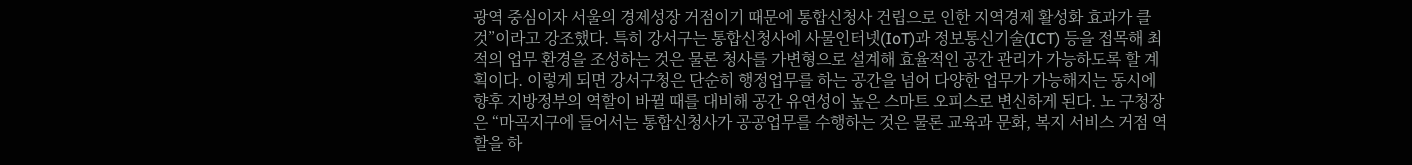광역 중심이자 서울의 경제성장 거점이기 때문에 통합신청사 건립으로 인한 지역경제 활성화 효과가 클 것”이라고 강조했다. 특히 강서구는 통합신청사에 사물인터넷(IoT)과 정보통신기술(ICT) 등을 접목해 최적의 업무 환경을 조성하는 것은 물론 청사를 가변형으로 설계해 효율적인 공간 관리가 가능하도록 할 계획이다. 이렇게 되면 강서구청은 단순히 행정업무를 하는 공간을 넘어 다양한 업무가 가능해지는 동시에 향후 지방정부의 역할이 바뀔 때를 대비해 공간 유연성이 높은 스마트 오피스로 변신하게 된다. 노 구청장은 “마곡지구에 들어서는 통합신청사가 공공업무를 수행하는 것은 물론 교육과 문화, 복지 서비스 거점 역할을 하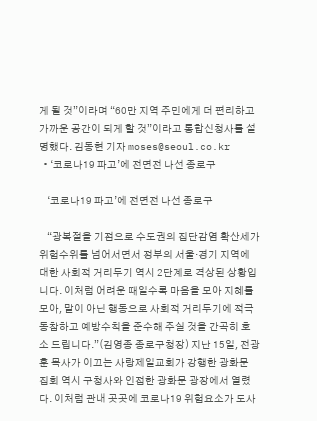게 될 것”이라며 “60만 지역 주민에게 더 편리하고 가까운 공간이 되게 할 것”이라고 통합신청사를 설명했다. 김동현 기자 moses@seoul.co.kr
  • ‘코로나19 파고’에 전면전 나선 종로구

    ‘코로나19 파고’에 전면전 나선 종로구

    “광복절을 기점으로 수도권의 집단감염 확산세가 위험수위를 넘어서면서 정부의 서울·경기 지역에 대한 사회적 거리두기 역시 2단계로 격상된 상황입니다. 이처럼 어려운 때일수록 마음을 모아 지혜를 모아, 말이 아닌 행동으로 사회적 거리두기에 적극 동참하고 예방수칙을 준수해 주실 것을 간곡히 호소 드립니다.”(김영종 종로구청장) 지난 15일, 전광훈 목사가 이끄는 사랑제일교회가 강행한 광화문 집회 역시 구청사와 인접한 광화문 광장에서 열렸다. 이처럼 관내 곳곳에 코로나19 위험요소가 도사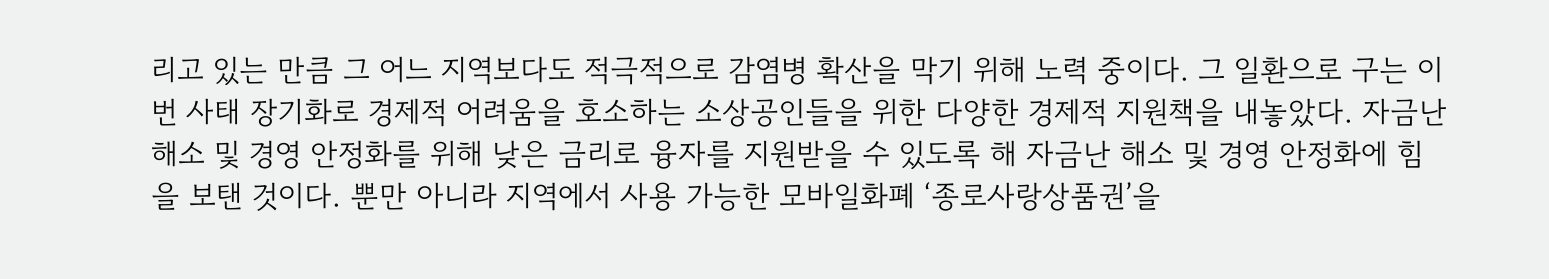리고 있는 만큼 그 어느 지역보다도 적극적으로 감염병 확산을 막기 위해 노력 중이다. 그 일환으로 구는 이번 사태 장기화로 경제적 어려움을 호소하는 소상공인들을 위한 다양한 경제적 지원책을 내놓았다. 자금난 해소 및 경영 안정화를 위해 낮은 금리로 융자를 지원받을 수 있도록 해 자금난 해소 및 경영 안정화에 힘을 보탠 것이다. 뿐만 아니라 지역에서 사용 가능한 모바일화폐 ‘종로사랑상품권’을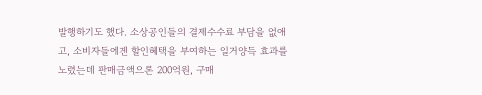발행하기도 했다. 소상공인들의 결제수수료 부담을 없애고, 소비자들에겐 할인혜택을 부여하는 일거양득 효과를 노렸는데 판매금액으론 200억원, 구매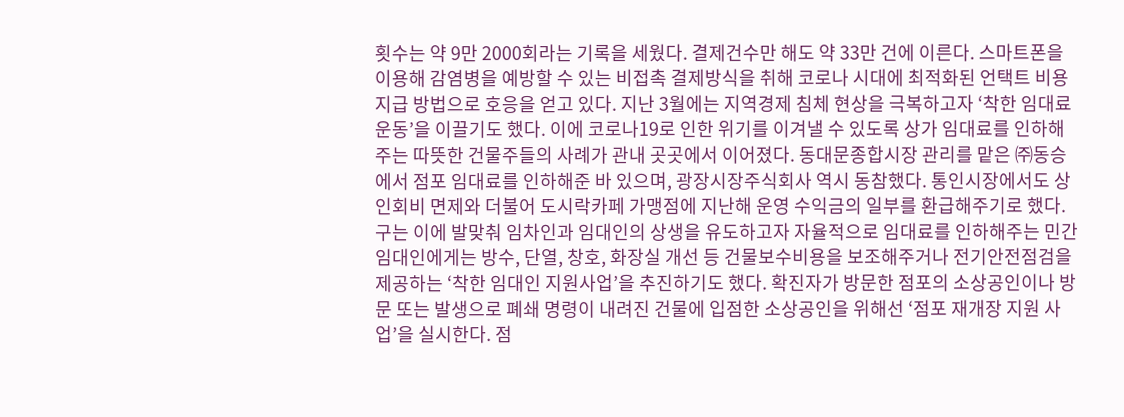횟수는 약 9만 2000회라는 기록을 세웠다. 결제건수만 해도 약 33만 건에 이른다. 스마트폰을 이용해 감염병을 예방할 수 있는 비접촉 결제방식을 취해 코로나 시대에 최적화된 언택트 비용지급 방법으로 호응을 얻고 있다. 지난 3월에는 지역경제 침체 현상을 극복하고자 ‘착한 임대료 운동’을 이끌기도 했다. 이에 코로나19로 인한 위기를 이겨낼 수 있도록 상가 임대료를 인하해주는 따뜻한 건물주들의 사례가 관내 곳곳에서 이어졌다. 동대문종합시장 관리를 맡은 ㈜동승에서 점포 임대료를 인하해준 바 있으며, 광장시장주식회사 역시 동참했다. 통인시장에서도 상인회비 면제와 더불어 도시락카페 가맹점에 지난해 운영 수익금의 일부를 환급해주기로 했다. 구는 이에 발맞춰 임차인과 임대인의 상생을 유도하고자 자율적으로 임대료를 인하해주는 민간 임대인에게는 방수, 단열, 창호, 화장실 개선 등 건물보수비용을 보조해주거나 전기안전점검을 제공하는 ‘착한 임대인 지원사업’을 추진하기도 했다. 확진자가 방문한 점포의 소상공인이나 방문 또는 발생으로 폐쇄 명령이 내려진 건물에 입점한 소상공인을 위해선 ‘점포 재개장 지원 사업’을 실시한다. 점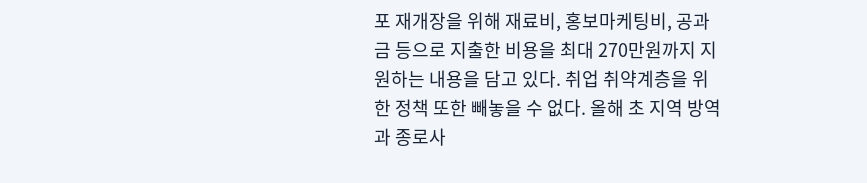포 재개장을 위해 재료비, 홍보마케팅비, 공과금 등으로 지출한 비용을 최대 270만원까지 지원하는 내용을 담고 있다. 취업 취약계층을 위한 정책 또한 빼놓을 수 없다. 올해 초 지역 방역과 종로사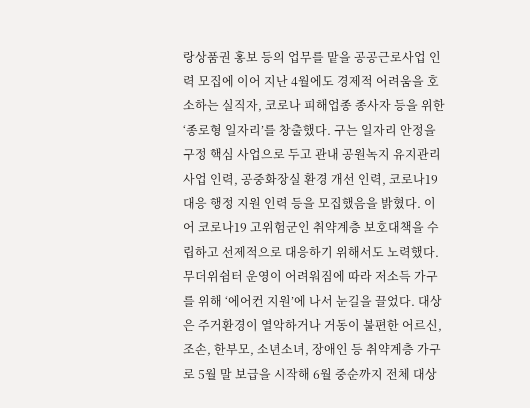랑상품권 홍보 등의 업무를 맡을 공공근로사업 인력 모집에 이어 지난 4월에도 경제적 어려움을 호소하는 실직자, 코로나 피해업종 종사자 등을 위한 ‘종로형 일자리’를 창출했다. 구는 일자리 안정을 구정 핵심 사업으로 두고 관내 공원녹지 유지관리 사업 인력, 공중화장실 환경 개선 인력, 코로나19 대응 행정 지원 인력 등을 모집했음을 밝혔다. 이어 코로나19 고위험군인 취약계층 보호대책을 수립하고 선제적으로 대응하기 위해서도 노력했다. 무더위쉼터 운영이 어려워짐에 따라 저소득 가구를 위해 ‘에어컨 지원’에 나서 눈길을 끌었다. 대상은 주거환경이 열악하거나 거동이 불편한 어르신, 조손, 한부모, 소년소녀, 장애인 등 취약계층 가구로 5월 말 보급을 시작해 6월 중순까지 전체 대상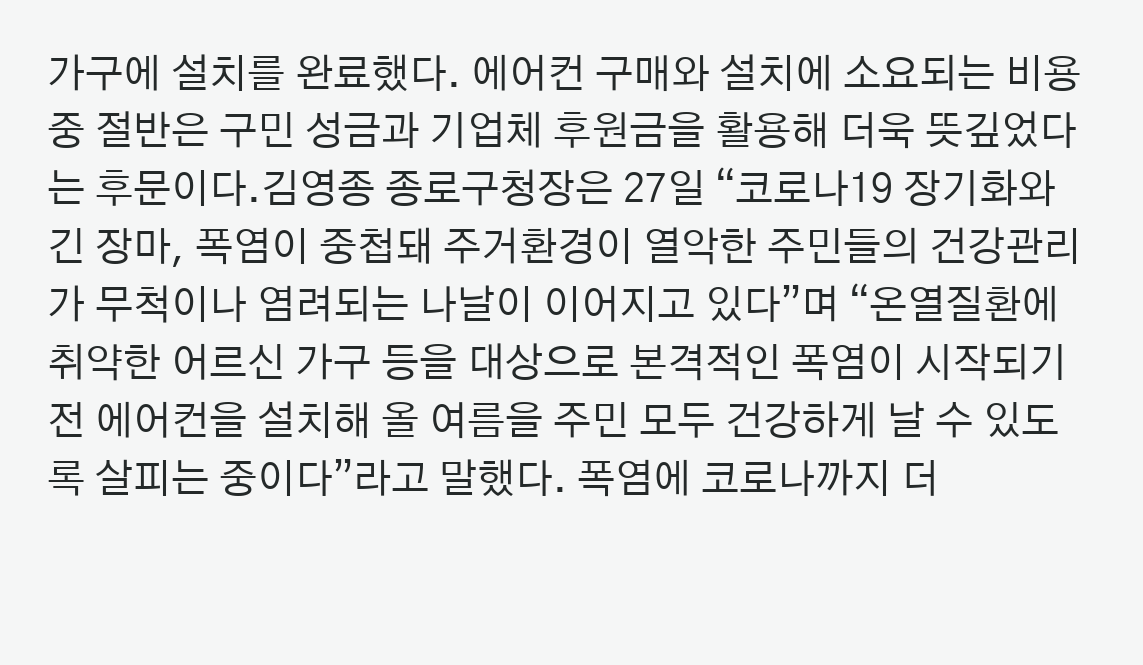가구에 설치를 완료했다. 에어컨 구매와 설치에 소요되는 비용 중 절반은 구민 성금과 기업체 후원금을 활용해 더욱 뜻깊었다는 후문이다.김영종 종로구청장은 27일 “코로나19 장기화와 긴 장마, 폭염이 중첩돼 주거환경이 열악한 주민들의 건강관리가 무척이나 염려되는 나날이 이어지고 있다”며 “온열질환에 취약한 어르신 가구 등을 대상으로 본격적인 폭염이 시작되기 전 에어컨을 설치해 올 여름을 주민 모두 건강하게 날 수 있도록 살피는 중이다”라고 말했다. 폭염에 코로나까지 더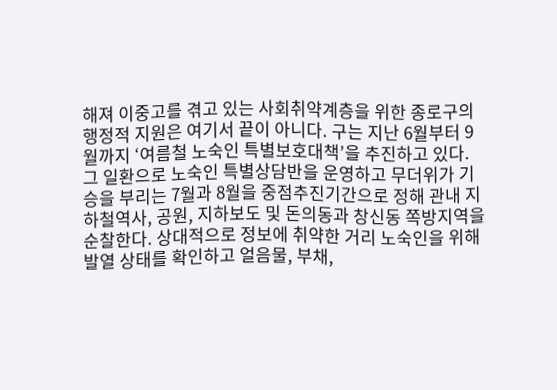해져 이중고를 겪고 있는 사회취약계층을 위한 종로구의 행정적 지원은 여기서 끝이 아니다. 구는 지난 6월부터 9월까지 ‘여름철 노숙인 특별보호대책’을 추진하고 있다. 그 일환으로 노숙인 특별상담반을 운영하고 무더위가 기승을 부리는 7월과 8월을 중점추진기간으로 정해 관내 지하철역사, 공원, 지하보도 및 돈의동과 창신동 쪽방지역을 순찰한다. 상대적으로 정보에 취약한 거리 노숙인을 위해 발열 상태를 확인하고 얼음물, 부채,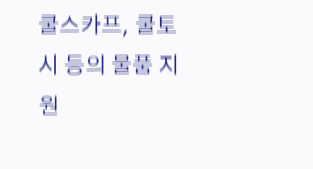쿨스카프, 쿨토시 등의 물품 지원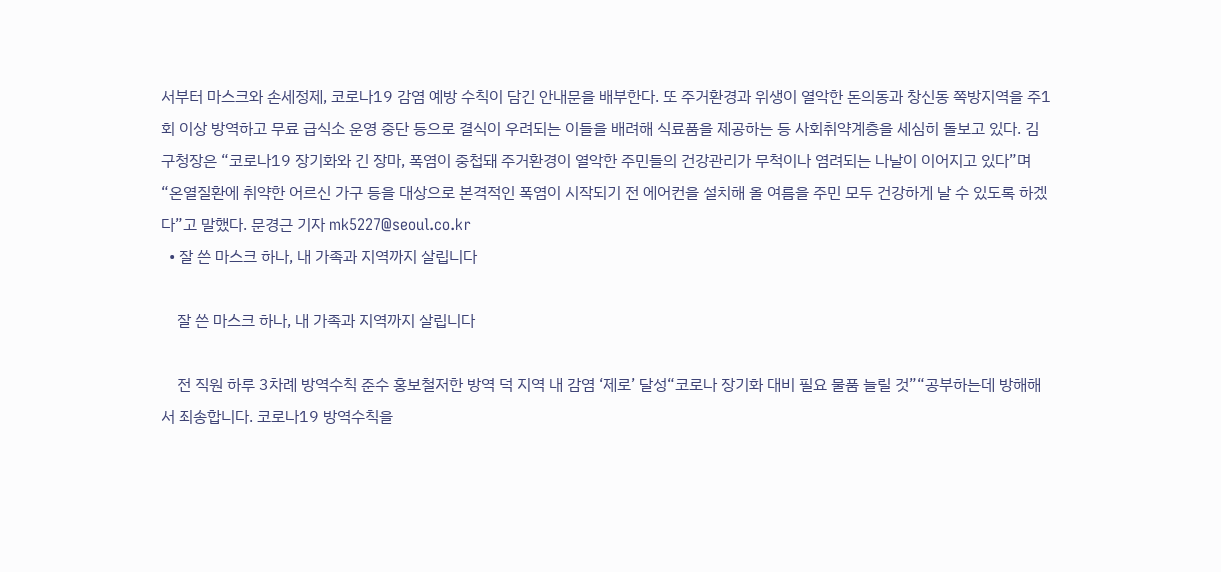서부터 마스크와 손세정제, 코로나19 감염 예방 수칙이 담긴 안내문을 배부한다. 또 주거환경과 위생이 열악한 돈의동과 창신동 쪽방지역을 주1회 이상 방역하고 무료 급식소 운영 중단 등으로 결식이 우려되는 이들을 배려해 식료품을 제공하는 등 사회취약계층을 세심히 돌보고 있다. 김 구청장은 “코로나19 장기화와 긴 장마, 폭염이 중첩돼 주거환경이 열악한 주민들의 건강관리가 무척이나 염려되는 나날이 이어지고 있다”며 “온열질환에 취약한 어르신 가구 등을 대상으로 본격적인 폭염이 시작되기 전 에어컨을 설치해 올 여름을 주민 모두 건강하게 날 수 있도록 하겠다”고 말했다. 문경근 기자 mk5227@seoul.co.kr
  • 잘 쓴 마스크 하나, 내 가족과 지역까지 살립니다

    잘 쓴 마스크 하나, 내 가족과 지역까지 살립니다

    전 직원 하루 3차례 방역수칙 준수 홍보철저한 방역 덕 지역 내 감염 ‘제로’ 달성“코로나 장기화 대비 필요 물품 늘릴 것”“공부하는데 방해해서 죄송합니다. 코로나19 방역수칙을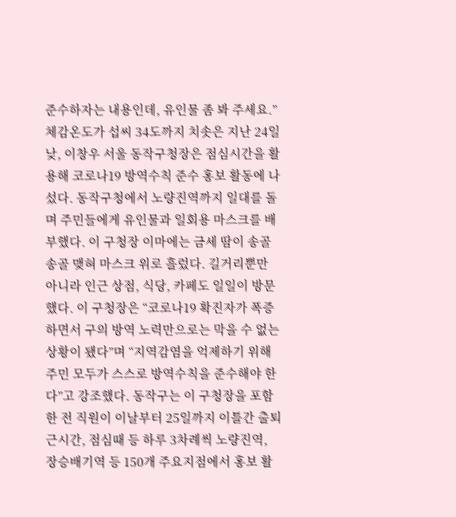준수하자는 내용인데, 유인물 좀 봐 주세요.” 체감온도가 섭씨 34도까지 치솟은 지난 24일 낮, 이창우 서울 동작구청장은 점심시간을 활용해 코로나19 방역수칙 준수 홍보 활동에 나섰다. 동작구청에서 노량진역까지 일대를 돌며 주민들에게 유인물과 일회용 마스크를 배부했다. 이 구청장 이마에는 금세 땀이 송골송골 맺혀 마스크 위로 흘렀다. 길거리뿐만 아니라 인근 상점, 식당, 카페도 일일이 방문했다. 이 구청장은 “코로나19 확진자가 폭증하면서 구의 방역 노력만으로는 막을 수 없는 상황이 됐다”며 “지역감염을 억제하기 위해 주민 모두가 스스로 방역수칙을 준수해야 한다”고 강조했다. 동작구는 이 구청장을 포함한 전 직원이 이날부터 25일까지 이틀간 출퇴근시간, 점심때 등 하루 3차례씩 노량진역, 장승배기역 등 150개 주요지점에서 홍보 활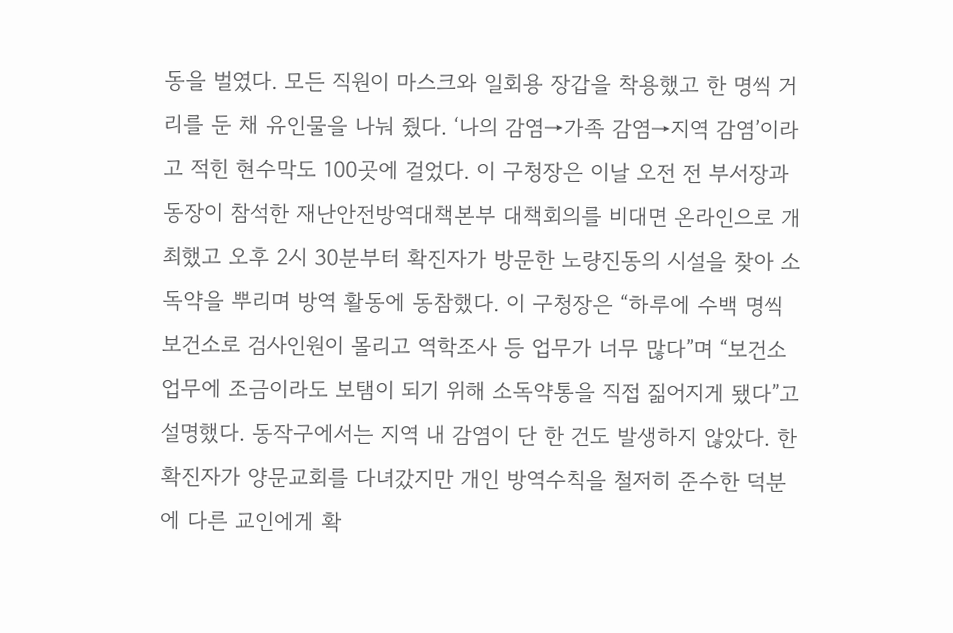동을 벌였다. 모든 직원이 마스크와 일회용 장갑을 착용했고 한 명씩 거리를 둔 채 유인물을 나눠 줬다. ‘나의 감염→가족 감염→지역 감염’이라고 적힌 현수막도 100곳에 걸었다. 이 구청장은 이날 오전 전 부서장과 동장이 참석한 재난안전방역대책본부 대책회의를 비대면 온라인으로 개최했고 오후 2시 30분부터 확진자가 방문한 노량진동의 시설을 찾아 소독약을 뿌리며 방역 활동에 동참했다. 이 구청장은 “하루에 수백 명씩 보건소로 검사인원이 몰리고 역학조사 등 업무가 너무 많다”며 “보건소 업무에 조금이라도 보탬이 되기 위해 소독약통을 직접 짊어지게 됐다”고 설명했다. 동작구에서는 지역 내 감염이 단 한 건도 발생하지 않았다. 한 확진자가 양문교회를 다녀갔지만 개인 방역수칙을 철저히 준수한 덕분에 다른 교인에게 확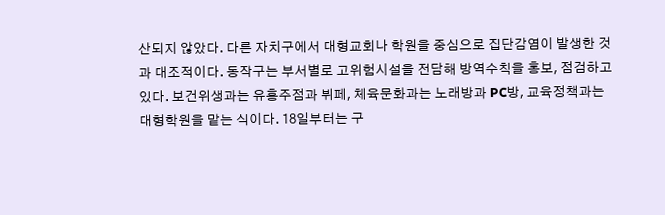산되지 않았다. 다른 자치구에서 대형교회나 학원을 중심으로 집단감염이 발생한 것과 대조적이다. 동작구는 부서별로 고위험시설을 전담해 방역수칙을 홍보, 점검하고 있다. 보건위생과는 유흥주점과 뷔페, 체육문화과는 노래방과 PC방, 교육정책과는 대형학원을 맡는 식이다. 18일부터는 구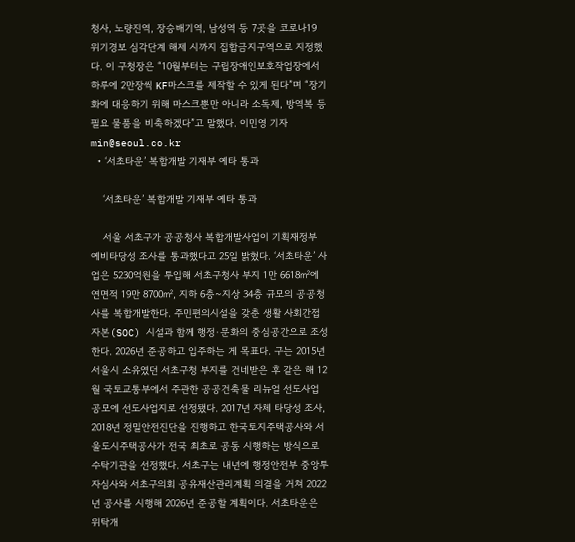청사, 노량진역, 장승배기역, 남성역 등 7곳을 코로나19 위기경보 심각단계 해제 시까지 집합금지구역으로 지정했다. 이 구청장은 “10월부터는 구립장애인보호작업장에서 하루에 2만장씩 KF마스크를 제작할 수 있게 된다”며 “장기화에 대응하기 위해 마스크뿐만 아니라 소독제, 방역복 등 필요 물품을 비축하겠다”고 말했다. 이민영 기자 min@seoul.co.kr
  • ‘서초타운’ 복합개발 기재부 예타 통과

    ‘서초타운’ 복합개발 기재부 예타 통과

    서울 서초구가 공공청사 복합개발사업이 기획재정부 예비타당성 조사를 통과했다고 25일 밝혔다. ‘서초타운’ 사업은 5230억원을 투입해 서초구청사 부지 1만 6618㎡에 연면적 19만 8700㎡, 지하 6층~지상 34층 규모의 공공청사를 복합개발한다. 주민편의시설을 갖춘 생활 사회간접자본(SOC) 시설과 함께 행정·문화의 중심공간으로 조성한다. 2026년 준공하고 입주하는 게 목표다. 구는 2015년 서울시 소유였던 서초구청 부지를 건네받은 후 같은 해 12월 국토교통부에서 주관한 공공건축물 리뉴얼 선도사업 공모에 선도사업지로 선정됐다. 2017년 자체 타당성 조사, 2018년 정밀안전진단을 진행하고 한국토지주택공사와 서울도시주택공사가 전국 최초로 공동 시행하는 방식으로 수탁기관을 선정했다. 서초구는 내년에 행정안전부 중앙투자심사와 서초구의회 공유재산관리계획 의결을 거쳐 2022년 공사를 시행해 2026년 준공할 계획이다. 서초타운은 위탁개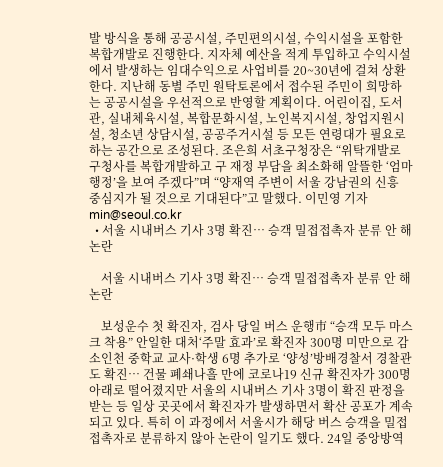발 방식을 통해 공공시설, 주민편의시설, 수익시설을 포함한 복합개발로 진행한다. 지자체 예산을 적게 투입하고 수익시설에서 발생하는 임대수익으로 사업비를 20~30년에 걸쳐 상환한다. 지난해 동별 주민 원탁토론에서 접수된 주민이 희망하는 공공시설을 우선적으로 반영할 계획이다. 어린이집, 도서관, 실내체육시설, 복합문화시설, 노인복지시설, 창업지원시설, 청소년 상담시설, 공공주거시설 등 모든 연령대가 필요로 하는 공간으로 조성된다. 조은희 서초구청장은 “위탁개발로 구청사를 복합개발하고 구 재정 부담을 최소화해 알뜰한 ‘엄마행정’을 보여 주겠다”며 “양재역 주변이 서울 강남권의 신흥 중심지가 될 것으로 기대된다”고 말했다. 이민영 기자 min@seoul.co.kr
  • 서울 시내버스 기사 3명 확진… 승객 밀접접촉자 분류 안 해 논란

    서울 시내버스 기사 3명 확진… 승객 밀접접촉자 분류 안 해 논란

    보성운수 첫 확진자, 검사 당일 버스 운행市 “승객 모두 마스크 착용” 안일한 대처‘주말 효과’로 확진자 300명 미만으로 감소인천 중학교 교사·학생 6명 추가로 ‘양성’방배경찰서 경찰관도 확진… 건물 폐쇄나흘 만에 코로나19 신규 확진자가 300명 아래로 떨어졌지만 서울의 시내버스 기사 3명이 확진 판정을 받는 등 일상 곳곳에서 확진자가 발생하면서 확산 공포가 계속되고 있다. 특히 이 과정에서 서울시가 해당 버스 승객을 밀접접촉자로 분류하지 않아 논란이 일기도 했다. 24일 중앙방역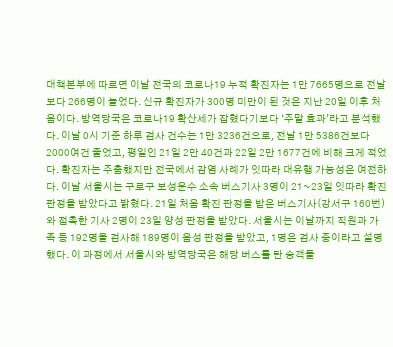대책본부에 따르면 이날 전국의 코로나19 누적 확진자는 1만 7665명으로 전날보다 266명이 늘었다. 신규 확진자가 300명 미만이 된 것은 지난 20일 이후 처음이다. 방역당국은 코로나19 확산세가 잡혔다기보다 ‘주말 효과’라고 분석했다. 이날 0시 기준 하루 검사 건수는 1만 3236건으로, 전날 1만 5386건보다 2000여건 줄었고, 평일인 21일 2만 40건과 22일 2만 1677건에 비해 크게 적었다. 확진자는 주춤했지만 전국에서 감염 사례가 잇따라 대유행 가능성은 여전하다. 이날 서울시는 구로구 보성운수 소속 버스기사 3명이 21~23일 잇따라 확진 판정을 받았다고 밝혔다. 21일 처음 확진 판정을 받은 버스기사(강서구 160번)와 접촉한 기사 2명이 23일 양성 판정을 받았다. 서울시는 이날까지 직원과 가족 등 192명을 검사해 189명이 음성 판정을 받았고, 1명은 검사 중이라고 설명했다. 이 과정에서 서울시와 방역당국은 해당 버스를 탄 승객들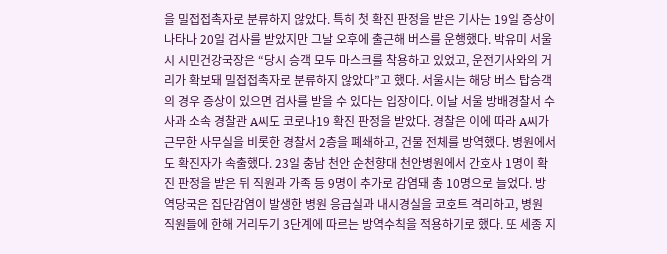을 밀접접촉자로 분류하지 않았다. 특히 첫 확진 판정을 받은 기사는 19일 증상이 나타나 20일 검사를 받았지만 그날 오후에 출근해 버스를 운행했다. 박유미 서울시 시민건강국장은 “당시 승객 모두 마스크를 착용하고 있었고, 운전기사와의 거리가 확보돼 밀접접촉자로 분류하지 않았다”고 했다. 서울시는 해당 버스 탑승객의 경우 증상이 있으면 검사를 받을 수 있다는 입장이다. 이날 서울 방배경찰서 수사과 소속 경찰관 A씨도 코로나19 확진 판정을 받았다. 경찰은 이에 따라 A씨가 근무한 사무실을 비롯한 경찰서 2층을 폐쇄하고, 건물 전체를 방역했다. 병원에서도 확진자가 속출했다. 23일 충남 천안 순천향대 천안병원에서 간호사 1명이 확진 판정을 받은 뒤 직원과 가족 등 9명이 추가로 감염돼 총 10명으로 늘었다. 방역당국은 집단감염이 발생한 병원 응급실과 내시경실을 코호트 격리하고, 병원 직원들에 한해 거리두기 3단계에 따르는 방역수칙을 적용하기로 했다. 또 세종 지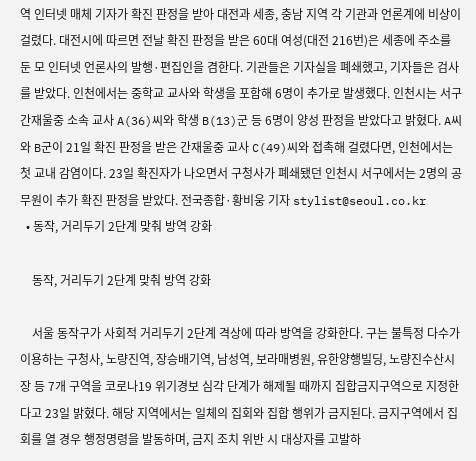역 인터넷 매체 기자가 확진 판정을 받아 대전과 세종, 충남 지역 각 기관과 언론계에 비상이 걸렸다. 대전시에 따르면 전날 확진 판정을 받은 60대 여성(대전 216번)은 세종에 주소를 둔 모 인터넷 언론사의 발행·편집인을 겸한다. 기관들은 기자실을 폐쇄했고, 기자들은 검사를 받았다. 인천에서는 중학교 교사와 학생을 포함해 6명이 추가로 발생했다. 인천시는 서구 간재울중 소속 교사 A(36)씨와 학생 B(13)군 등 6명이 양성 판정을 받았다고 밝혔다. A씨와 B군이 21일 확진 판정을 받은 간재울중 교사 C(49)씨와 접촉해 걸렸다면, 인천에서는 첫 교내 감염이다. 23일 확진자가 나오면서 구청사가 폐쇄됐던 인천시 서구에서는 2명의 공무원이 추가 확진 판정을 받았다. 전국종합·황비웅 기자 stylist@seoul.co.kr
  • 동작, 거리두기 2단계 맞춰 방역 강화

    동작, 거리두기 2단계 맞춰 방역 강화

    서울 동작구가 사회적 거리두기 2단계 격상에 따라 방역을 강화한다. 구는 불특정 다수가 이용하는 구청사, 노량진역, 장승배기역, 남성역, 보라매병원, 유한양행빌딩, 노량진수산시장 등 7개 구역을 코로나19 위기경보 심각 단계가 해제될 때까지 집합금지구역으로 지정한다고 23일 밝혔다. 해당 지역에서는 일체의 집회와 집합 행위가 금지된다. 금지구역에서 집회를 열 경우 행정명령을 발동하며, 금지 조치 위반 시 대상자를 고발하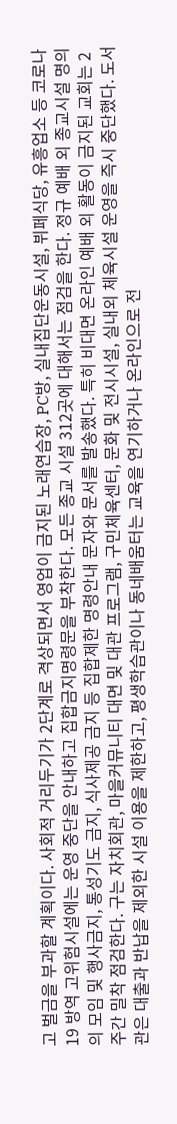고 벌금을 부과할 계획이다. 사회적 거리두기가 2단계로 격상되면서 영업이 금지된 노래연습장, PC방, 실내집단운동시설, 뷔페식당, 유흥업소 등 코로나19 방역 고위험시설에는 운영 중단을 안내하고 집합금지명령문을 부착한다. 모든 종교 시설 312곳에 대해서는 점검을 한다. 정규 예배 외 종교시설 명의의 모임 및 행사금지, 통성기도 금지, 식사제공 금지 등 집합제한 명령안내 문자와 문서를 발송했다. 특히 비대면 온라인 예배 외 활동이 금지된 교회는 2주간 밀착 점검한다. 구는 자치회관, 마을커뮤니티 대면 및 대관 프로그램, 구민체육센터, 문화 및 전시시설, 실내외 체육시설 운영을 즉시 중단했다. 도서관은 대출과 반납을 제외한 시설 이용을 제한하고, 평생학습관이나 동네배움터는 교육을 연기하거나 온라인으로 전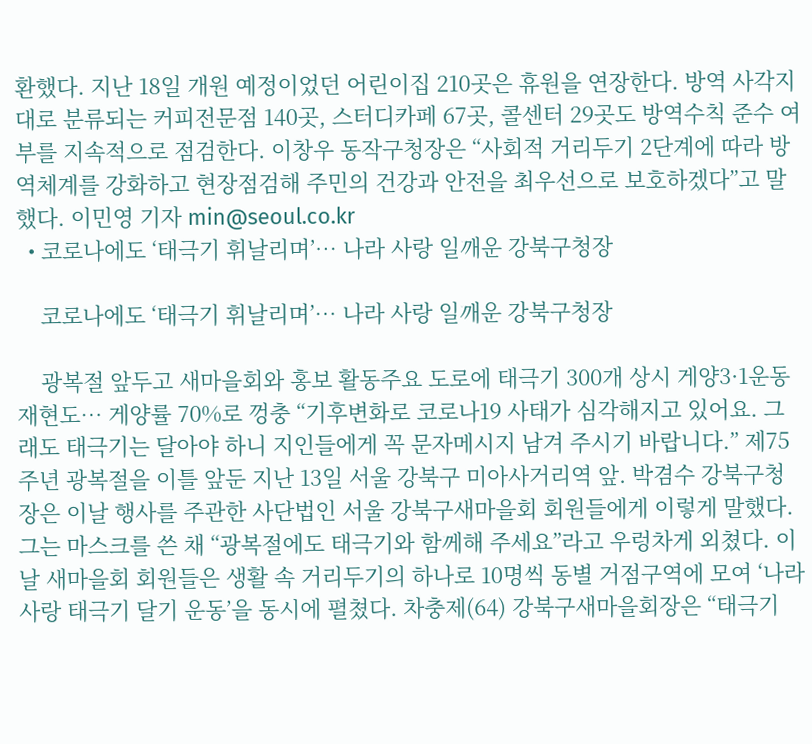환했다. 지난 18일 개원 예정이었던 어린이집 210곳은 휴원을 연장한다. 방역 사각지대로 분류되는 커피전문점 140곳, 스터디카페 67곳, 콜센터 29곳도 방역수칙 준수 여부를 지속적으로 점검한다. 이창우 동작구청장은 “사회적 거리두기 2단계에 따라 방역체계를 강화하고 현장점검해 주민의 건강과 안전을 최우선으로 보호하겠다”고 말했다. 이민영 기자 min@seoul.co.kr
  • 코로나에도 ‘태극기 휘날리며’… 나라 사랑 일깨운 강북구청장

    코로나에도 ‘태극기 휘날리며’… 나라 사랑 일깨운 강북구청장

    광복절 앞두고 새마을회와 홍보 활동주요 도로에 태극기 300개 상시 게양3·1운동 재현도… 게양률 70%로 껑충 “기후변화로 코로나19 사태가 심각해지고 있어요. 그래도 태극기는 달아야 하니 지인들에게 꼭 문자메시지 남겨 주시기 바랍니다.” 제75주년 광복절을 이틀 앞둔 지난 13일 서울 강북구 미아사거리역 앞. 박겸수 강북구청장은 이날 행사를 주관한 사단법인 서울 강북구새마을회 회원들에게 이렇게 말했다. 그는 마스크를 쓴 채 “광복절에도 태극기와 함께해 주세요”라고 우렁차게 외쳤다. 이날 새마을회 회원들은 생활 속 거리두기의 하나로 10명씩 동별 거점구역에 모여 ‘나라 사랑 태극기 달기 운동’을 동시에 펼쳤다. 차충제(64) 강북구새마을회장은 “태극기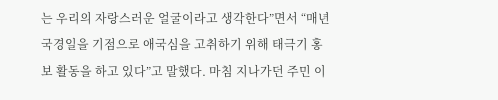는 우리의 자랑스러운 얼굴이라고 생각한다”면서 “매년 국경일을 기점으로 애국심을 고취하기 위해 태극기 홍보 활동을 하고 있다”고 말했다. 마침 지나가던 주민 이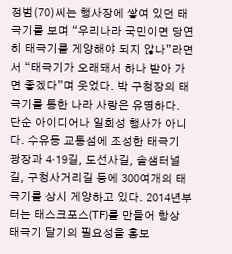정범(70)씨는 행사장에 쌓여 있던 태극기를 보며 “우리나라 국민이면 당연히 태극기를 게양해야 되지 않나”라면서 “태극기가 오래돼서 하나 받아 가면 좋겠다”며 웃었다. 박 구청장의 태극기를 통한 나라 사랑은 유명하다. 단순 아이디어나 일회성 행사가 아니다. 수유동 교통섬에 조성한 태극기 광장과 4·19길, 도선사길, 솔샘터널길, 구청사거리길 등에 300여개의 태극기를 상시 게양하고 있다. 2014년부터는 태스크포스(TF)를 만들어 항상 태극기 달기의 필요성을 홍보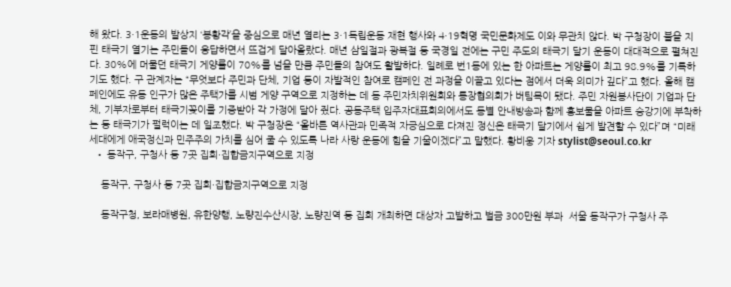해 왔다. 3·1운동의 발상지 ‘봉황각’을 중심으로 매년 열리는 3·1독립운동 재현 행사와 4·19혁명 국민문화제도 이와 무관치 않다. 박 구청장이 불을 지핀 태극기 열기는 주민들이 응답하면서 뜨겁게 달아올랐다. 매년 삼일절과 광복절 등 국경일 전에는 구민 주도의 태극기 달기 운동이 대대적으로 펼쳐진다. 30%에 머물던 태극기 게양률이 70%를 넘을 만큼 주민들의 참여도 활발하다. 일례로 번1동에 있는 한 아파트는 게양률이 최고 98.9%를 기록하기도 했다. 구 관계자는 “무엇보다 주민과 단체, 기업 등이 자발적인 참여로 캠페인 전 과정을 이끌고 있다는 점에서 더욱 의미가 깊다”고 했다. 올해 캠페인에도 유동 인구가 많은 주택가를 시범 게양 구역으로 지정하는 데 동 주민자치위원회와 통장협의회가 버팀목이 됐다. 주민 자원봉사단이 기업과 단체, 기부자로부터 태극기꽂이를 기증받아 각 가정에 달아 줬다. 공동주택 입주자대표회의에서도 동별 안내방송과 함께 홍보물을 아파트 승강기에 부착하는 등 태극기가 펄럭이는 데 일조했다. 박 구청장은 “올바른 역사관과 민족적 자긍심으로 다져진 정신은 태극기 달기에서 쉽게 발견할 수 있다”며 “미래 세대에게 애국정신과 민주주의 가치를 심어 줄 수 있도록 나라 사랑 운동에 힘을 기울이겠다”고 말했다. 황비웅 기자 stylist@seoul.co.kr
  • 동작구, 구청사 등 7곳 집회·집합금지구역으로 지정

    동작구, 구청사 등 7곳 집회·집합금지구역으로 지정

    동작구청, 보라매병원, 유한양행, 노량진수산시장, 노량진역 등 집회 개최하면 대상자 고발하고 벌금 300만원 부과  서울 동작구가 구청사 주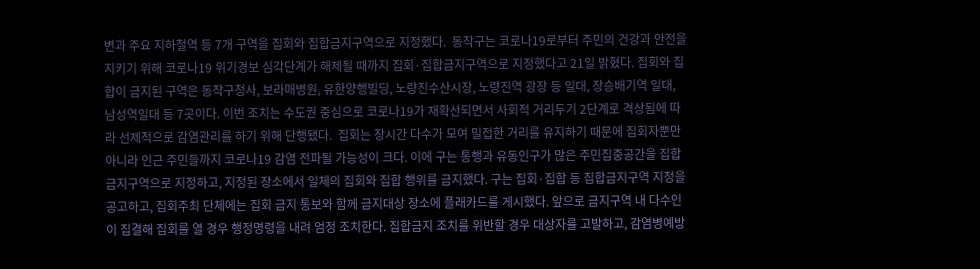변과 주요 지하철역 등 7개 구역을 집회와 집합금지구역으로 지정했다.  동작구는 코로나19로부터 주민의 건강과 안전을 지키기 위해 코로나19 위기경보 심각단계가 해제될 때까지 집회·집합금지구역으로 지정했다고 21일 밝혔다. 집회와 집합이 금지된 구역은 동작구청사, 보라매병원, 유한양행빌딩, 노량진수산시장, 노량진역 광장 등 일대, 장승배기역 일대, 남성역일대 등 7곳이다. 이번 조치는 수도권 중심으로 코로나19가 재확산되면서 사회적 거리두기 2단계로 격상됨에 따라 선제적으로 감염관리를 하기 위해 단행됐다.  집회는 장시간 다수가 모여 밀접한 거리를 유지하기 때문에 집회자뿐만 아니라 인근 주민들까지 코로나19 감염 전파될 가능성이 크다. 이에 구는 통행과 유동인구가 많은 주민집중공간을 집합금지구역으로 지정하고, 지정된 장소에서 일체의 집회와 집합 행위를 금지했다. 구는 집회·집합 등 집합금지구역 지정을 공고하고, 집회주최 단체에는 집회 금지 통보와 함께 금지대상 장소에 플래카드를 게시했다. 앞으로 금지구역 내 다수인이 집결해 집회를 열 경우 행정명령을 내려 엄정 조치한다. 집합금지 조치를 위반할 경우 대상자를 고발하고, 감염병예방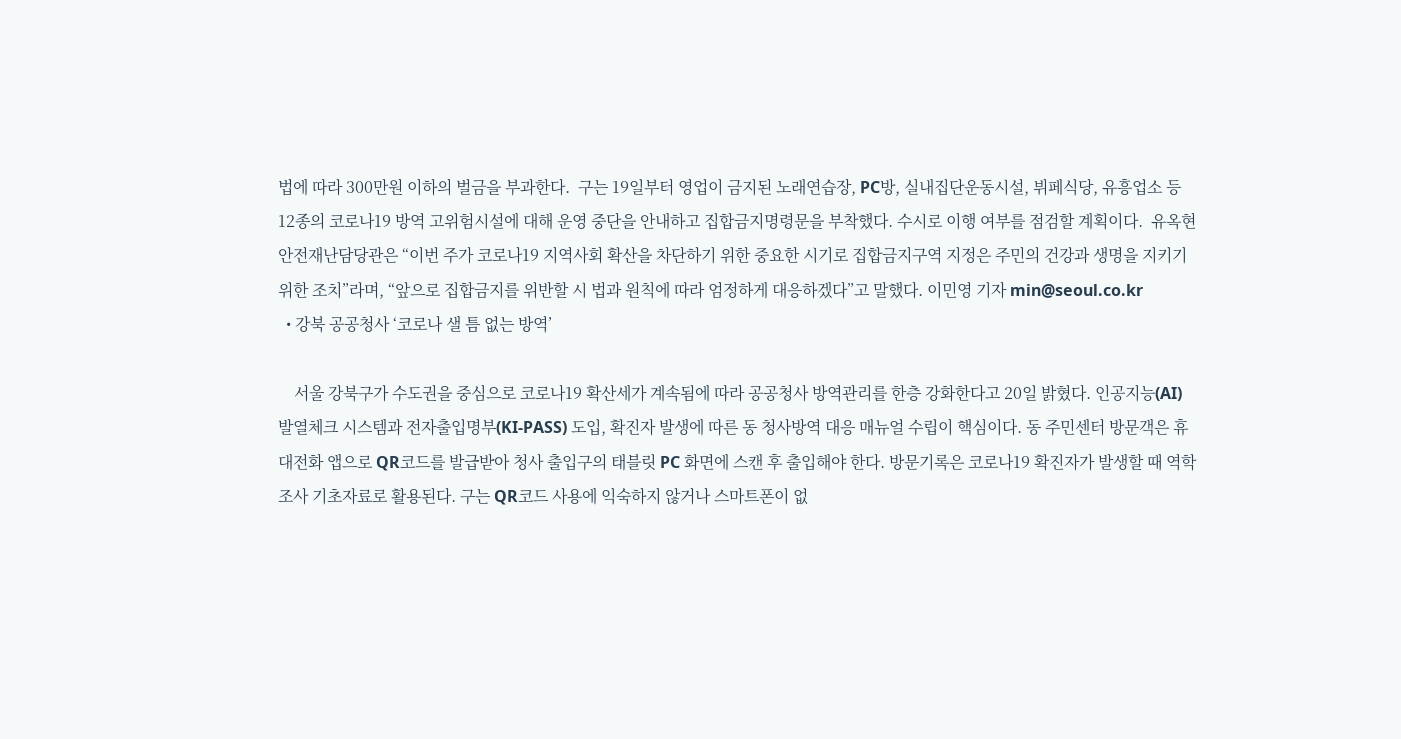법에 따라 300만원 이하의 벌금을 부과한다.  구는 19일부터 영업이 금지된 노래연습장, PC방, 실내집단운동시설, 뷔페식당, 유흥업소 등 12종의 코로나19 방역 고위험시설에 대해 운영 중단을 안내하고 집합금지명령문을 부착했다. 수시로 이행 여부를 점검할 계획이다.  유옥현 안전재난담당관은 “이번 주가 코로나19 지역사회 확산을 차단하기 위한 중요한 시기로 집합금지구역 지정은 주민의 건강과 생명을 지키기 위한 조치”라며, “앞으로 집합금지를 위반할 시 법과 원칙에 따라 엄정하게 대응하겠다”고 말했다. 이민영 기자 min@seoul.co.kr
  • 강북 공공청사 ‘코로나 샐 틈 없는 방역’

    서울 강북구가 수도권을 중심으로 코로나19 확산세가 계속됨에 따라 공공청사 방역관리를 한층 강화한다고 20일 밝혔다. 인공지능(AI) 발열체크 시스템과 전자출입명부(KI-PASS) 도입, 확진자 발생에 따른 동 청사방역 대응 매뉴얼 수립이 핵심이다. 동 주민센터 방문객은 휴대전화 앱으로 QR코드를 발급받아 청사 출입구의 태블릿 PC 화면에 스캔 후 출입해야 한다. 방문기록은 코로나19 확진자가 발생할 때 역학조사 기초자료로 활용된다. 구는 QR코드 사용에 익숙하지 않거나 스마트폰이 없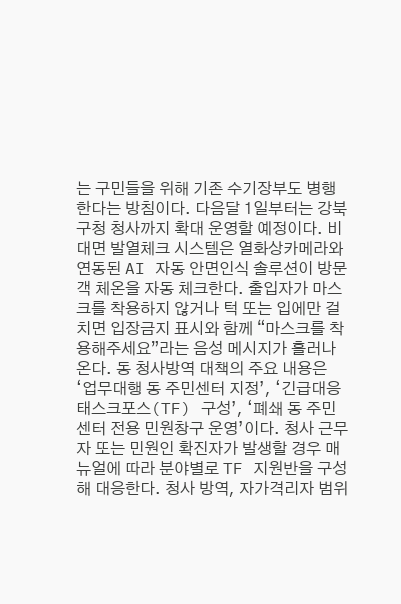는 구민들을 위해 기존 수기장부도 병행한다는 방침이다. 다음달 1일부터는 강북구청 청사까지 확대 운영할 예정이다. 비대면 발열체크 시스템은 열화상카메라와 연동된 AI 자동 안면인식 솔루션이 방문객 체온을 자동 체크한다. 출입자가 마스크를 착용하지 않거나 턱 또는 입에만 걸치면 입장금지 표시와 함께 “마스크를 착용해주세요”라는 음성 메시지가 흘러나온다. 동 청사방역 대책의 주요 내용은 ‘업무대행 동 주민센터 지정’, ‘긴급대응 태스크포스(TF) 구성’, ‘폐쇄 동 주민센터 전용 민원창구 운영’이다. 청사 근무자 또는 민원인 확진자가 발생할 경우 매뉴얼에 따라 분야별로 TF 지원반을 구성해 대응한다. 청사 방역, 자가격리자 범위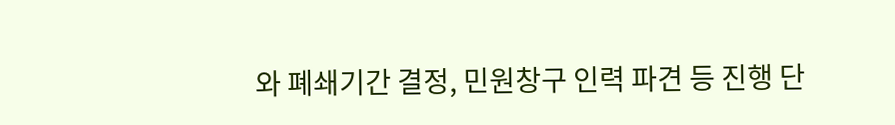와 폐쇄기간 결정, 민원창구 인력 파견 등 진행 단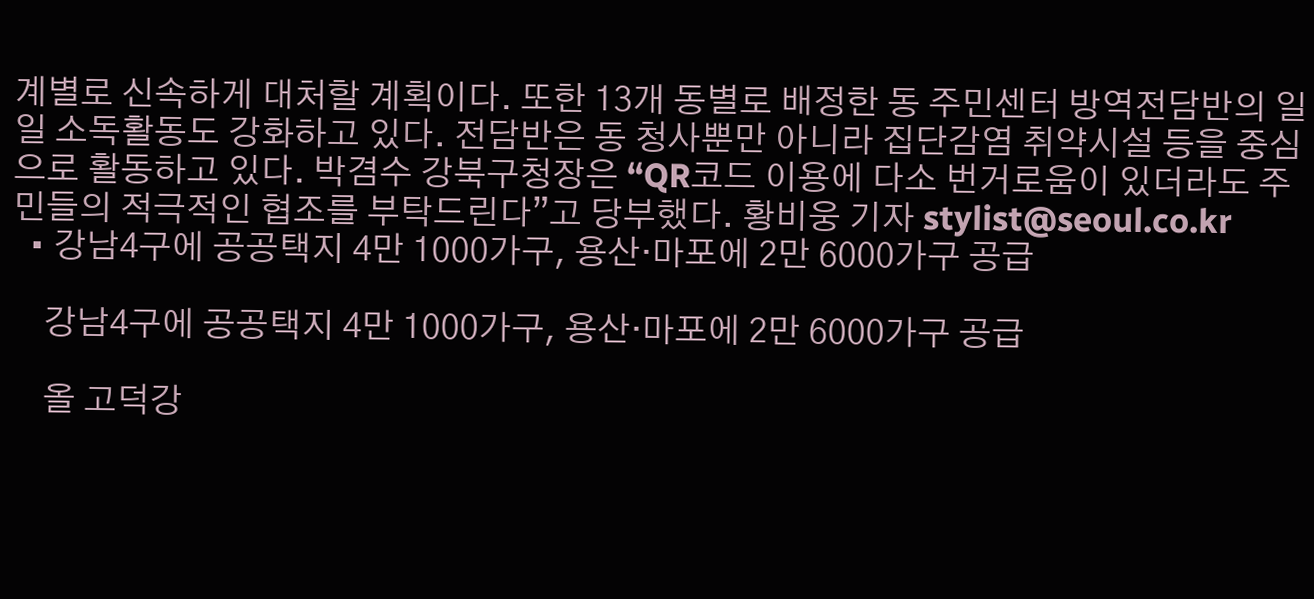계별로 신속하게 대처할 계획이다. 또한 13개 동별로 배정한 동 주민센터 방역전담반의 일일 소독활동도 강화하고 있다. 전담반은 동 청사뿐만 아니라 집단감염 취약시설 등을 중심으로 활동하고 있다. 박겸수 강북구청장은 “QR코드 이용에 다소 번거로움이 있더라도 주민들의 적극적인 협조를 부탁드린다”고 당부했다. 황비웅 기자 stylist@seoul.co.kr
  • 강남4구에 공공택지 4만 1000가구, 용산·마포에 2만 6000가구 공급

    강남4구에 공공택지 4만 1000가구, 용산·마포에 2만 6000가구 공급

    올 고덕강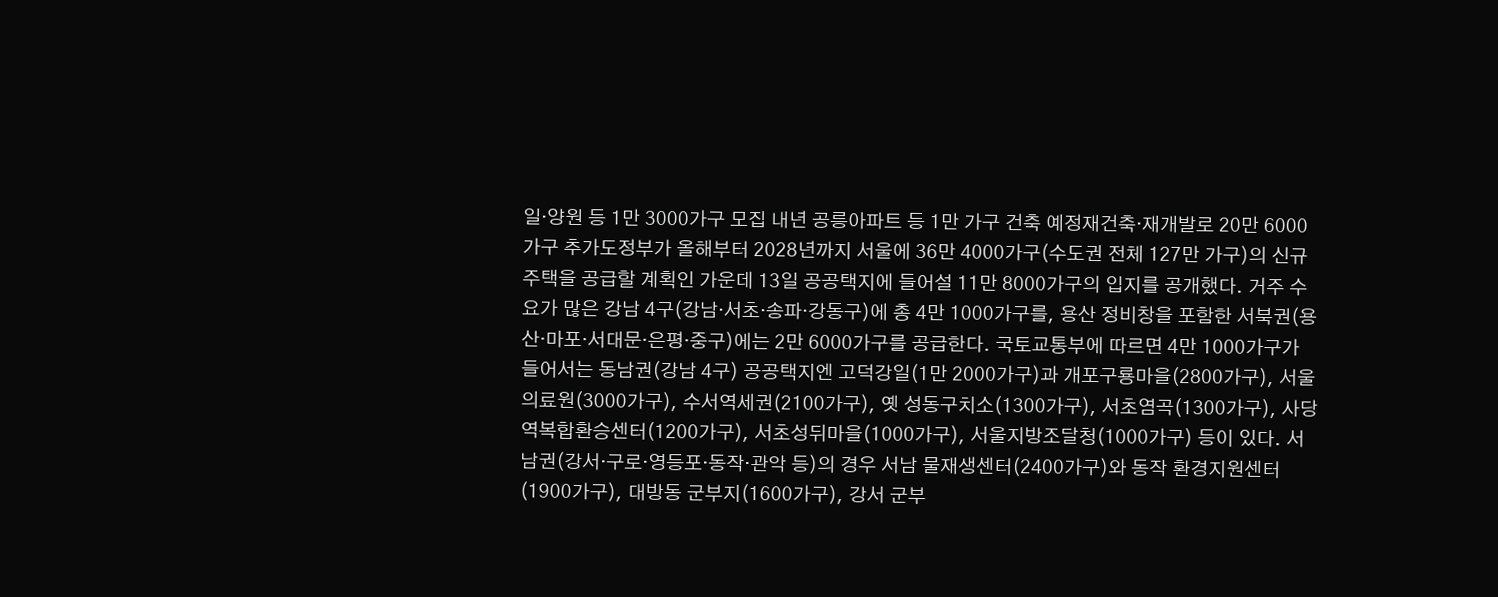일·양원 등 1만 3000가구 모집 내년 공릉아파트 등 1만 가구 건축 예정재건축·재개발로 20만 6000가구 추가도정부가 올해부터 2028년까지 서울에 36만 4000가구(수도권 전체 127만 가구)의 신규 주택을 공급할 계획인 가운데 13일 공공택지에 들어설 11만 8000가구의 입지를 공개했다. 거주 수요가 많은 강남 4구(강남·서초·송파·강동구)에 총 4만 1000가구를, 용산 정비창을 포함한 서북권(용산·마포·서대문·은평·중구)에는 2만 6000가구를 공급한다. 국토교통부에 따르면 4만 1000가구가 들어서는 동남권(강남 4구) 공공택지엔 고덕강일(1만 2000가구)과 개포구룡마을(2800가구), 서울의료원(3000가구), 수서역세권(2100가구), 옛 성동구치소(1300가구), 서초염곡(1300가구), 사당역복합환승센터(1200가구), 서초성뒤마을(1000가구), 서울지방조달청(1000가구) 등이 있다. 서남권(강서·구로·영등포·동작·관악 등)의 경우 서남 물재생센터(2400가구)와 동작 환경지원센터(1900가구), 대방동 군부지(1600가구), 강서 군부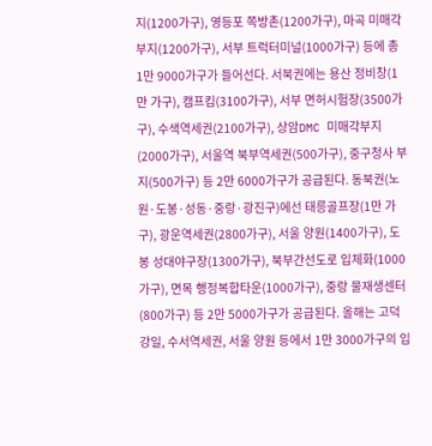지(1200가구), 영등포 쪽방촌(1200가구), 마곡 미매각부지(1200가구), 서부 트럭터미널(1000가구) 등에 총 1만 9000가구가 들어선다. 서북권에는 용산 정비창(1만 가구), 캠프킴(3100가구), 서부 면허시험장(3500가구), 수색역세권(2100가구), 상암DMC 미매각부지(2000가구), 서울역 북부역세권(500가구), 중구청사 부지(500가구) 등 2만 6000가구가 공급된다. 동북권(노원·도봉·성동·중랑·광진구)에선 태릉골프장(1만 가구), 광운역세권(2800가구), 서울 양원(1400가구), 도봉 성대야구장(1300가구), 북부간선도로 입체화(1000가구), 면목 행정복합타운(1000가구), 중랑 물재생센터(800가구) 등 2만 5000가구가 공급된다. 올해는 고덕강일, 수서역세권, 서울 양원 등에서 1만 3000가구의 입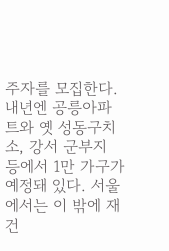주자를 모집한다. 내년엔 공릉아파트와 옛 성동구치소, 강서 군부지 등에서 1만 가구가 예정돼 있다. 서울에서는 이 밖에 재건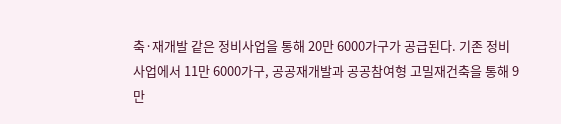축·재개발 같은 정비사업을 통해 20만 6000가구가 공급된다. 기존 정비사업에서 11만 6000가구, 공공재개발과 공공참여형 고밀재건축을 통해 9만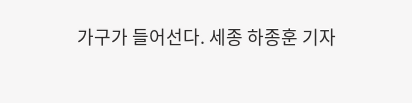가구가 들어선다. 세종 하종훈 기자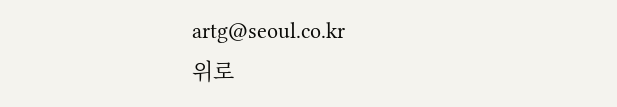artg@seoul.co.kr
위로